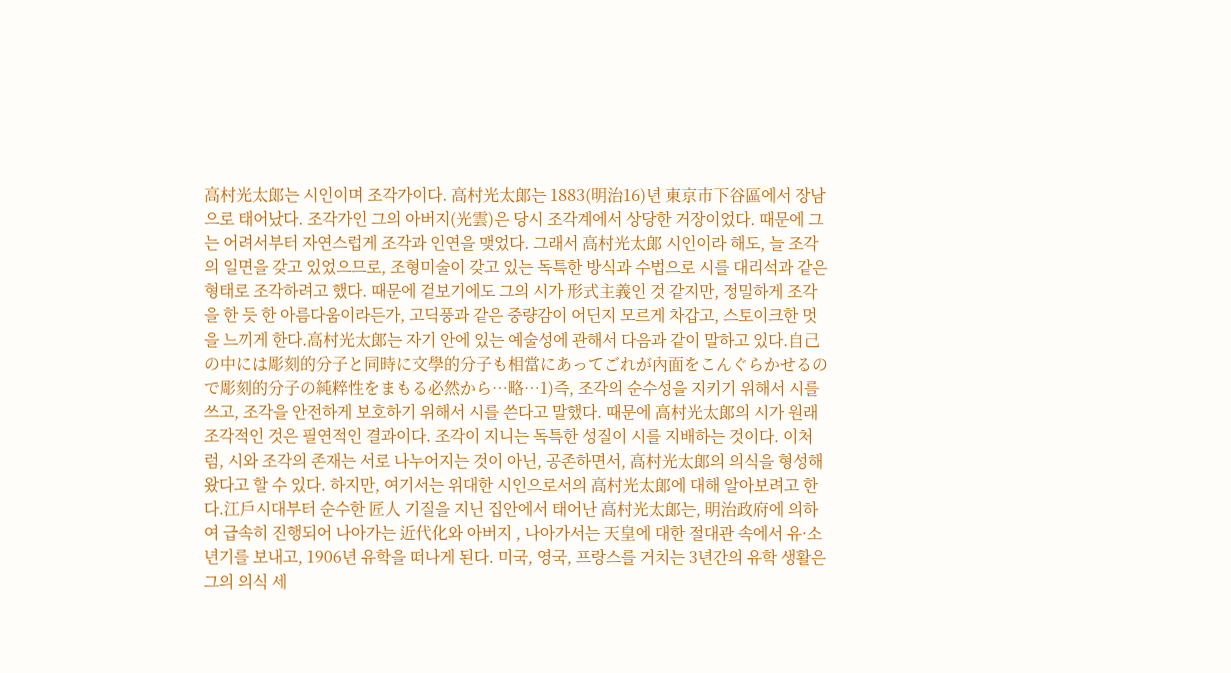高村光太郞는 시인이며 조각가이다. 高村光太郞는 1883(明治16)년 東京市下谷區에서 장남으로 태어났다. 조각가인 그의 아버지(光雲)은 당시 조각계에서 상당한 거장이었다. 때문에 그는 어려서부터 자연스럽게 조각과 인연을 맺었다. 그래서 高村光太郞 시인이라 해도, 늘 조각의 일면을 갖고 있었으므로, 조형미술이 갖고 있는 독특한 방식과 수법으로 시를 대리석과 같은 형태로 조각하려고 했다. 때문에 겉보기에도 그의 시가 形式主義인 것 같지만, 정밀하게 조각을 한 듯 한 아름다움이라든가, 고딕풍과 같은 중량감이 어딘지 모르게 차갑고, 스토이크한 멋을 느끼게 한다.高村光太郞는 자기 안에 있는 예술성에 관해서 다음과 같이 말하고 있다.自己の中には彫刻的分子と同時に文學的分子も相當にあってごれが內面をこんぐらかせるので彫刻的分子の純粹性をまもる必然から…略…1)즉, 조각의 순수성을 지키기 위해서 시를 쓰고, 조각을 안전하게 보호하기 위해서 시를 쓴다고 말했다. 때문에 高村光太郞의 시가 원래 조각적인 것은 필연적인 결과이다. 조각이 지니는 독특한 성질이 시를 지배하는 것이다. 이처럼, 시와 조각의 존재는 서로 나누어지는 것이 아닌, 공존하면서, 高村光太郞의 의식을 형성해 왔다고 할 수 있다. 하지만, 여기서는 위대한 시인으로서의 高村光太郞에 대해 알아보려고 한다.江戶시대부터 순수한 匠人 기질을 지닌 집안에서 태어난 高村光太郞는, 明治政府에 의하여 급속히 진행되어 나아가는 近代化와 아버지 , 나아가서는 天皇에 대한 절대관 속에서 유·소년기를 보내고, 1906년 유학을 떠나게 된다. 미국, 영국, 프랑스를 거치는 3년간의 유학 생활은 그의 의식 세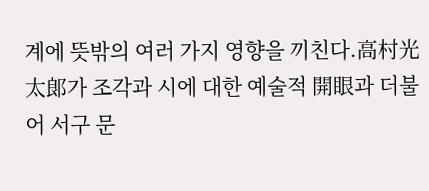계에 뜻밖의 여러 가지 영향을 끼친다.高村光太郞가 조각과 시에 대한 예술적 開眼과 더불어 서구 문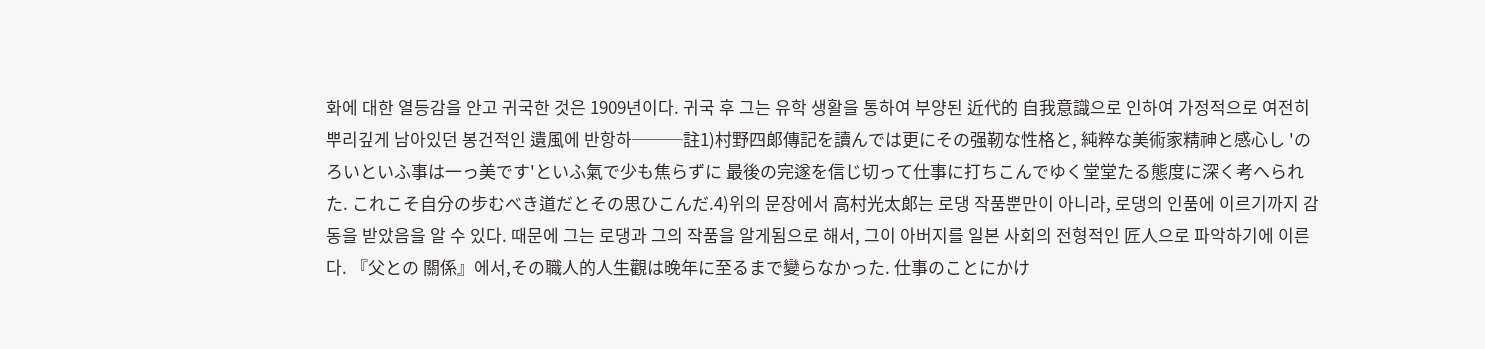화에 대한 열등감을 안고 귀국한 것은 1909년이다. 귀국 후 그는 유학 생활을 통하여 부양된 近代的 自我意識으로 인하여 가정적으로 여전히 뿌리깊게 남아있던 봉건적인 遺風에 반항하───註1)村野四郞傳記を讀んでは更にその强靭な性格と, 純粹な美術家精神と感心し 'のろいといふ事は一っ美です'といふ氣で少も焦らずに 最後の完遂を信じ切って仕事に打ちこんでゆく堂堂たる態度に深く考へられた. これこそ自分の步むべき道だとその思ひこんだ.4)위의 문장에서 高村光太郞는 로댕 작품뿐만이 아니라, 로댕의 인품에 이르기까지 감동을 받았음을 알 수 있다. 때문에 그는 로댕과 그의 작품을 알게됨으로 해서, 그이 아버지를 일본 사회의 전형적인 匠人으로 파악하기에 이른다. 『父との 關係』에서,その職人的人生觀は晩年に至るまで變らなかった. 仕事のことにかけ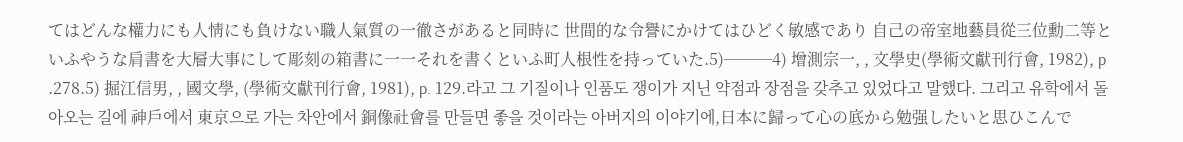てはどんな權力にも人情にも負けない職人氣質の一徹さがあると同時に 世間的な令譽にかけてはひどく敏感であり 自己の帝室地藝員從三位勳二等といふやうな肩書を大層大事にして彫刻の箱書に一一それを書くといふ町人根性を持っていた.5)───4) 增測宗一, , 文學史(學術文獻刊行會, 1982), p .278.5) 掘江信男, , 國文學, (學術文獻刊行會, 1981), p. 129.라고 그 기질이나 인품도 쟁이가 지닌 약점과 장점을 갖추고 있었다고 말했다. 그리고 유학에서 돌아오는 길에 神戶에서 東京으로 가는 차안에서 銅像社會를 만들면 좋을 것이라는 아버지의 이야기에,日本に歸って心の底から勉强したいと思ひこんで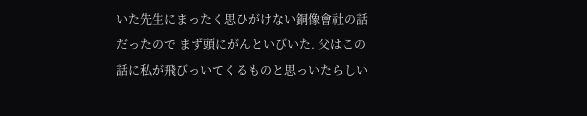いた先生にまったく思ひがけない銅像會社の話だったので まず頭にがんといびいた. 父はこの話に私が飛びっいてくるものと思っいたらしい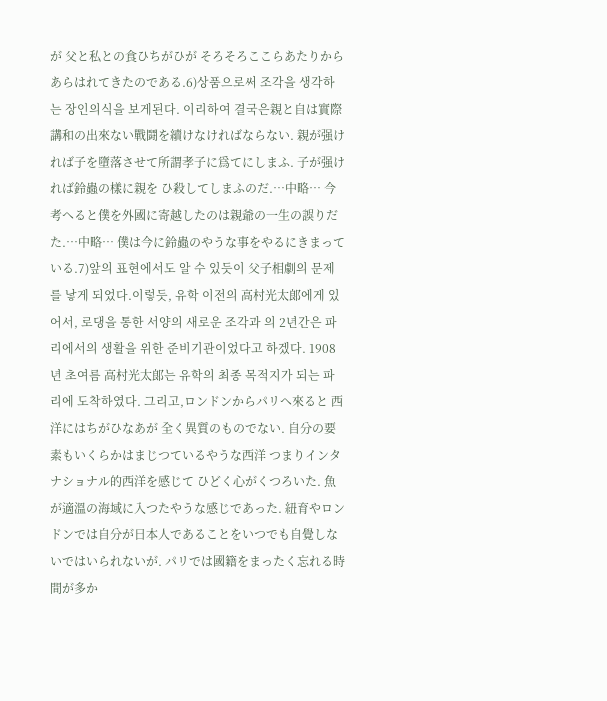が 父と私との食ひちがひが そろそろここらあたりからあらはれてきたのである.6)상품으로써 조각을 생각하는 장인의식을 보게된다. 이리하여 결국은親と自は實際講和の出來ない戰鬪を續けなければならない. 親が强ければ子を墮落させて所謂孝子に爲てにしまふ. 子が强ければ鈴蟲の樣に親を ひ殺してしまふのだ.…中略… 今考へると僕を外國に寄越したのは親爺の一生の誤りだた.…中略… 僕は今に鈴蟲のやうな事をやるにきまっている.7)앞의 표현에서도 알 수 있듯이 父子相劇의 문제를 낳게 되었다.이렇듯, 유학 이전의 高村光太郞에게 있어서, 로댕을 통한 서양의 새로운 조각과 의 2년간은 파리에서의 생활을 위한 준비기관이었다고 하겠다. 1908년 초여름 高村光太郞는 유학의 최종 목적지가 되는 파리에 도착하였다. 그리고,ロンドンからパリへ來ると 西洋にはちがひなあが 全く異質のものでない. 自分の要素もいくらかはまじつているやうな西洋 つまりインタナショナル的西洋を感じて ひどく心がくつろいた. 魚が適溫の海域に入つたやうな感じであった. 紐育やロンドンでは自分が日本人であることをいつでも自覺しないではいられないが. パリでは國籍をまったく忘れる時間が多か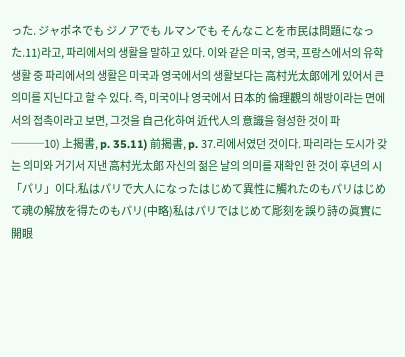った. ジャポネでも ジノアでも ルマンでも そんなことを市民は問題になった.11)라고, 파리에서의 생활을 말하고 있다. 이와 같은 미국, 영국, 프랑스에서의 유학 생활 중 파리에서의 생활은 미국과 영국에서의 생활보다는 高村光太郞에게 있어서 큰 의미를 지닌다고 할 수 있다. 즉, 미국이나 영국에서 日本的 倫理觀의 해방이라는 면에서의 접촉이라고 보면, 그것을 自己化하여 近代人의 意識을 형성한 것이 파───10) 上揭書, p. 35.11) 前揭書, p. 37.리에서였던 것이다. 파리라는 도시가 갖는 의미와 거기서 지낸 高村光太郞 자신의 젊은 날의 의미를 재확인 한 것이 후년의 시 「パリ」이다.私はパリで大人になったはじめて異性に觸れたのもパリはじめて魂の解放を得たのもパリ(中略)私はパリではじめて彫刻を誤り詩の眞實に開眼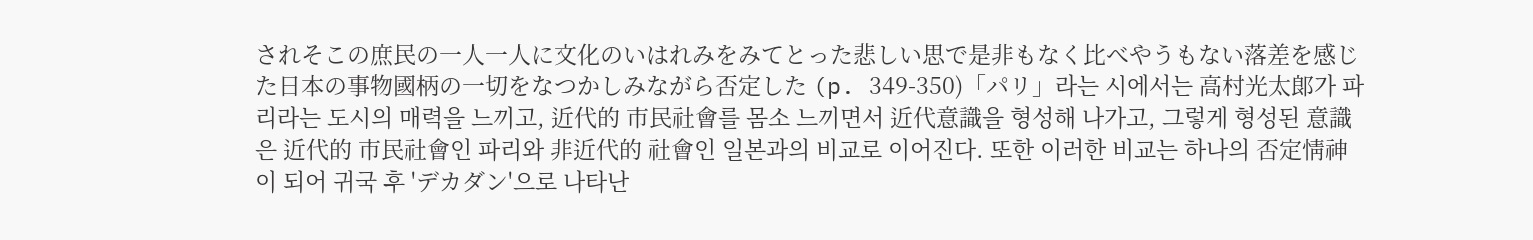されそこの庶民の一人一人に文化のいはれみをみてとった悲しい思で是非もなく比べやうもない落差を感じた日本の事物國柄の一切をなつかしみながら否定した (p. 349-350)「パリ」라는 시에서는 高村光太郞가 파리라는 도시의 매력을 느끼고, 近代的 市民社會를 몸소 느끼면서 近代意識을 형성해 나가고, 그렇게 형성된 意識은 近代的 市民社會인 파리와 非近代的 社會인 일본과의 비교로 이어진다. 또한 이러한 비교는 하나의 否定情神이 되어 귀국 후 'デカダン'으로 나타난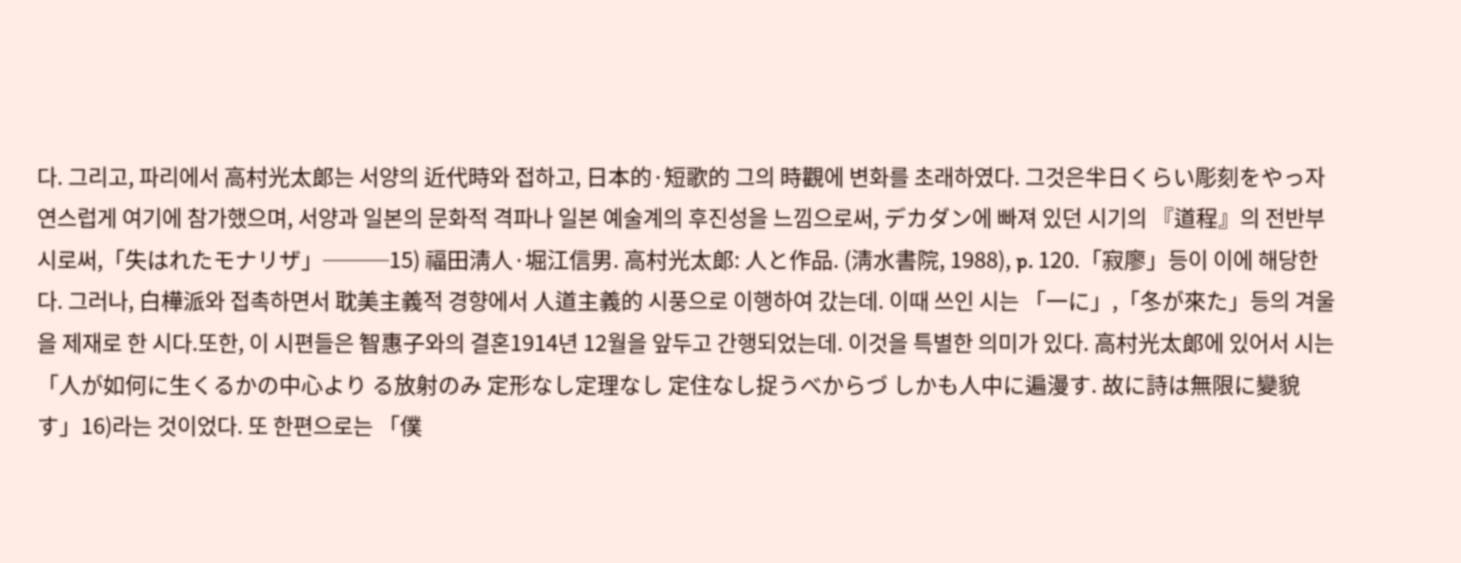다. 그리고, 파리에서 高村光太郞는 서양의 近代時와 접하고, 日本的·短歌的 그의 時觀에 변화를 초래하였다. 그것은半日くらい彫刻をやっ자연스럽게 여기에 참가했으며, 서양과 일본의 문화적 격파나 일본 예술계의 후진성을 느낌으로써, デカダン에 빠져 있던 시기의 『道程』의 전반부 시로써,「失はれたモナリザ」───15) 福田淸人·堀江信男. 高村光太郞: 人と作品. (淸水書院, 1988), p. 120.「寂廖」등이 이에 해당한다. 그러나, 白樺派와 접촉하면서 耽美主義적 경향에서 人道主義的 시풍으로 이행하여 갔는데. 이때 쓰인 시는 「一に」,「冬が來た」등의 겨울을 제재로 한 시다.또한, 이 시편들은 智惠子와의 결혼1914년 12월을 앞두고 간행되었는데. 이것을 특별한 의미가 있다. 高村光太郞에 있어서 시는 「人が如何に生くるかの中心より る放射のみ 定形なし定理なし 定住なし捉うべからづ しかも人中に遍漫す. 故に詩は無限に變貌す」16)라는 것이었다. 또 한편으로는 「僕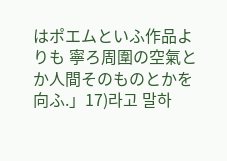はポエムといふ作品よりも 寧ろ周圍の空氣とか人間そのものとかを向ふ.」17)라고 말하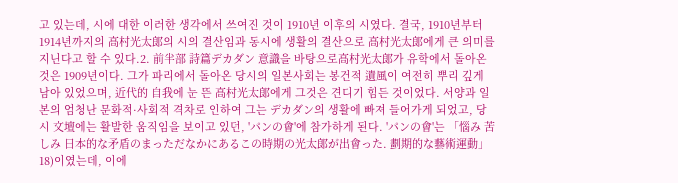고 있는데, 시에 대한 이러한 생각에서 쓰여진 것이 1910년 이후의 시였다. 결국, 1910년부터 1914년까지의 高村光太郞의 시의 결산임과 동시에 생활의 결산으로 高村光太郞에게 큰 의미를 지닌다고 할 수 있다.2. 前半部 詩篇デカダン 意識을 바탕으로高村光太郞가 유학에서 돌아온 것은 1909년이다. 그가 파리에서 돌아온 당시의 일본사회는 봉건적 遺風이 여전히 뿌리 깊게 남아 있었으며, 近代的 自我에 눈 뜬 高村光太郞에게 그것은 견디기 힘든 것이었다. 서양과 일본의 엄청난 문화적·사회적 격차로 인하여 그는 デカダン의 생활에 빠져 들어가게 되었고, 당시 文壇에는 활발한 움직임을 보이고 있던, 'パンの會'에 참가하게 된다. 'パンの會'는 「惱み 苦しみ 日本的な矛盾のまっただなかにあるこの時期の光太郞が出會った. 劃期的な藝術運動」18)이였는데, 이에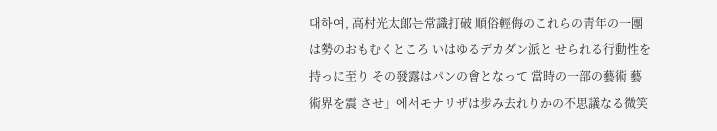대하여, 高村光太郞는常識打破 順俗輕侮のこれらの靑年の一團は勢のおもむくところ いはゆるデカダン派と せられる行動性を持っに至り その發露はパンの會となって 當時の一部の藝術 藝術界を震 させ」에서モナリザは步み去れりかの不思議なる微笑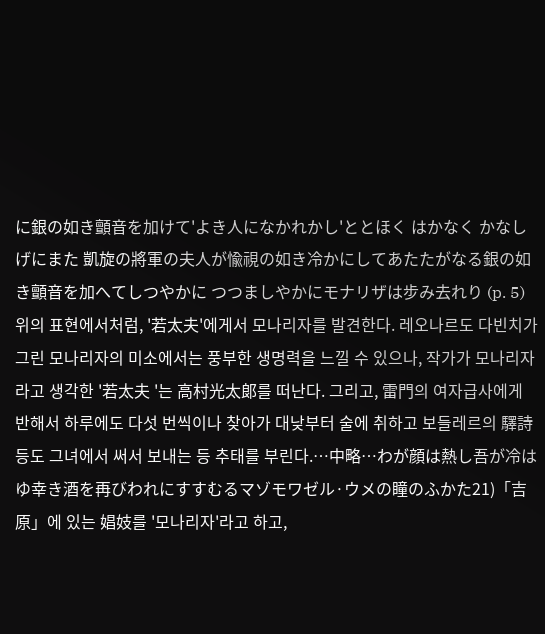に銀の如き顫音を加けて'よき人になかれかし'ととほく はかなく かなしげにまた 凱旋の將軍の夫人が愉視の如き冷かにしてあたたがなる銀の如き顫音を加へてしつやかに つつましやかにモナリザは步み去れり (p. 5)위의 표현에서처럼, '若太夫'에게서 모나리자를 발견한다. 레오나르도 다빈치가 그린 모나리자의 미소에서는 풍부한 생명력을 느낄 수 있으나, 작가가 모나리자라고 생각한 '若太夫 '는 高村光太郞를 떠난다. 그리고, 雷門의 여자급사에게 반해서 하루에도 다섯 번씩이나 찾아가 대낮부터 술에 취하고 보들레르의 驛詩 등도 그녀에서 써서 보내는 등 추태를 부린다.…中略…わが顔は熱し吾が冷はゆ幸き酒を再びわれにすすむるマゾモワゼル·ウメの瞳のふかた21)「吉原」에 있는 娼妓를 '모나리자'라고 하고,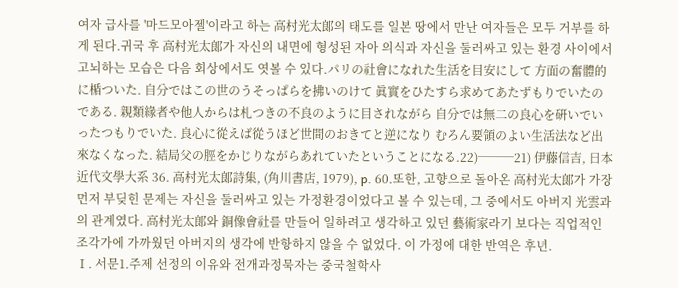여자 급사를 '마드모아젤'이라고 하는 高村光太郞의 태도를 일본 땅에서 만난 여자들은 모두 거부를 하게 된다.귀국 후 高村光太郞가 자신의 내면에 형성된 자아 의식과 자신을 둘러싸고 있는 환경 사이에서 고뇌하는 모습은 다음 회상에서도 엿볼 수 있다.パリの社會になれた生活を目安にして 方面の奮體的に楯ついた. 自分ではこの世のうそっぱらを拂いのけて 眞實をひたすら求めてあたずもりでいたのである. 親類緣者や他人からは札つきの不良のように目されながら 自分では無二の良心を硏いでいったつもりでいた. 良心に從えば從うほど世間のおきてと逆になり むろん要領のよい生活法など出來なくなった. 結局父の脛をかじりながらあれていたということになる.22)───21) 伊藤信吉, 日本近代文學大系 36. 高村光太郞詩集, (角川書店, 1979), p. 60.또한, 고향으로 돌아온 高村光太郞가 가장 먼저 부딪힌 문제는 자신을 둘러싸고 있는 가정환경이었다고 볼 수 있는데, 그 중에서도 아버지 光雲과의 관계였다. 高村光太郞와 銅像會社를 만들어 일하려고 생각하고 있던 藝術家라기 보다는 직업적인 조각가에 가까웠던 아버지의 생각에 반항하지 않을 수 없었다. 이 가정에 대한 반역은 후년.
Ⅰ. 서문1.주제 선정의 이유와 전개과정묵자는 중국철학사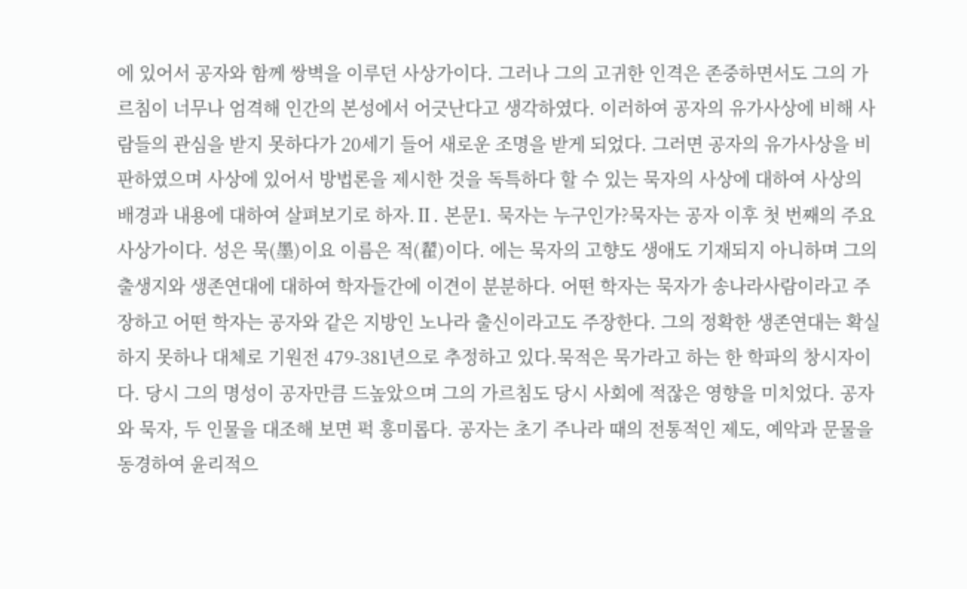에 있어서 공자와 함께 쌍벽을 이루던 사상가이다. 그러나 그의 고귀한 인격은 존중하면서도 그의 가르침이 너무나 엄격해 인간의 본성에서 어긋난다고 생각하였다. 이러하여 공자의 유가사상에 비해 사람들의 관심을 받지 못하다가 20세기 들어 새로운 조명을 받게 되었다. 그러면 공자의 유가사상을 비판하였으며 사상에 있어서 방법론을 제시한 것을 독특하다 할 수 있는 묵자의 사상에 대하여 사상의 배경과 내용에 대하여 살펴보기로 하자.Ⅱ. 본문1. 묵자는 누구인가?묵자는 공자 이후 첫 번째의 주요사상가이다. 성은 묵(墨)이요 이름은 적(翟)이다. 에는 묵자의 고향도 생애도 기재되지 아니하며 그의 출생지와 생존연대에 대하여 학자들간에 이견이 분분하다. 어떤 학자는 묵자가 송나라사람이라고 주장하고 어떤 학자는 공자와 같은 지방인 노나라 출신이라고도 주장한다. 그의 정확한 생존연대는 확실하지 못하나 대체로 기원전 479-381년으로 추정하고 있다.묵적은 묵가라고 하는 한 학파의 창시자이다. 당시 그의 명성이 공자만큼 드높았으며 그의 가르침도 당시 사회에 적잖은 영향을 미치었다. 공자와 묵자, 두 인물을 대조해 보면 퍽 흥미롭다. 공자는 초기 주나라 때의 전통적인 제도, 예악과 문물을 동경하여 윤리적으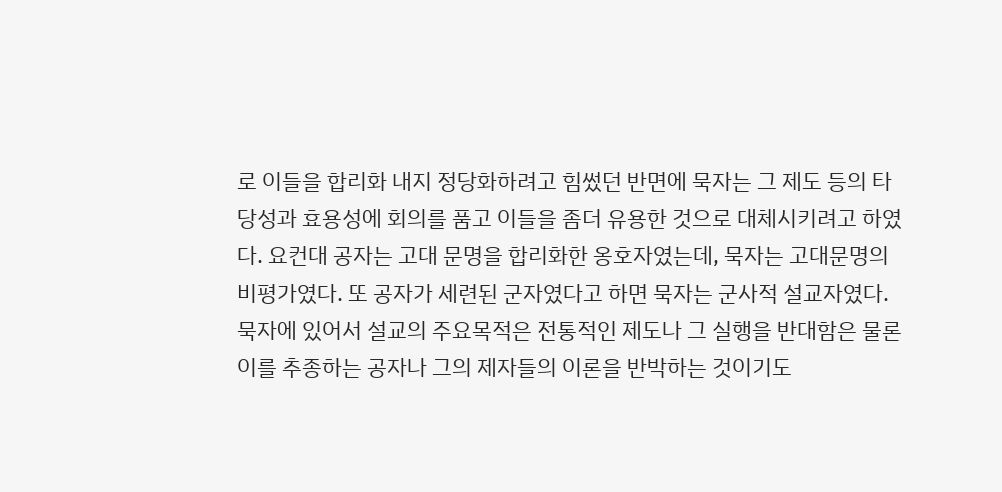로 이들을 합리화 내지 정당화하려고 힘썼던 반면에 묵자는 그 제도 등의 타당성과 효용성에 회의를 품고 이들을 좀더 유용한 것으로 대체시키려고 하였다. 요컨대 공자는 고대 문명을 합리화한 옹호자였는데, 묵자는 고대문명의 비평가였다. 또 공자가 세련된 군자였다고 하면 묵자는 군사적 설교자였다. 묵자에 있어서 설교의 주요목적은 전통적인 제도나 그 실행을 반대함은 물론 이를 추종하는 공자나 그의 제자들의 이론을 반박하는 것이기도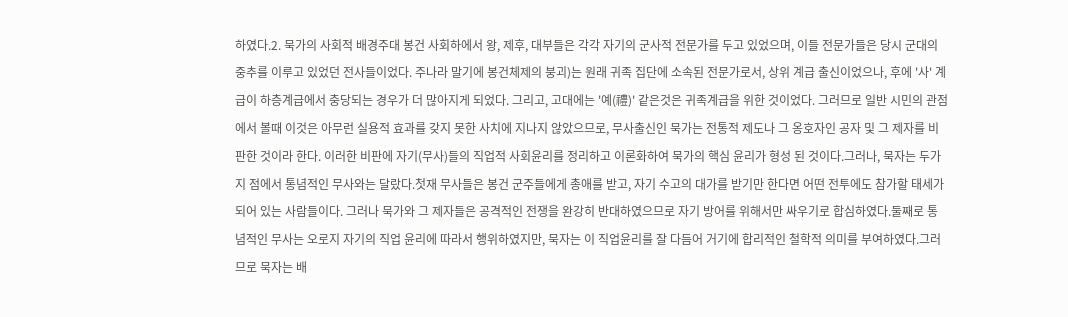하였다.2. 묵가의 사회적 배경주대 봉건 사회하에서 왕, 제후, 대부들은 각각 자기의 군사적 전문가를 두고 있었으며, 이들 전문가들은 당시 군대의 중추를 이루고 있었던 전사들이었다. 주나라 말기에 봉건체제의 붕괴)는 원래 귀족 집단에 소속된 전문가로서, 상위 계급 출신이었으나, 후에 '사' 계급이 하층계급에서 충당되는 경우가 더 많아지게 되었다. 그리고, 고대에는 '예(禮)' 같은것은 귀족계급을 위한 것이었다. 그러므로 일반 시민의 관점에서 볼때 이것은 아무런 실용적 효과를 갖지 못한 사치에 지나지 않았으므로, 무사출신인 묵가는 전통적 제도나 그 옹호자인 공자 및 그 제자를 비판한 것이라 한다. 이러한 비판에 자기(무사)들의 직업적 사회윤리를 정리하고 이론화하여 묵가의 핵심 윤리가 형성 된 것이다.그러나, 묵자는 두가지 점에서 통념적인 무사와는 달랐다.첫재 무사들은 봉건 군주들에게 총애를 받고, 자기 수고의 대가를 받기만 한다면 어떤 전투에도 참가할 태세가 되어 있는 사람들이다. 그러나 묵가와 그 제자들은 공격적인 전쟁을 완강히 반대하였으므로 자기 방어를 위해서만 싸우기로 합심하였다.둘째로 통념적인 무사는 오로지 자기의 직업 윤리에 따라서 행위하였지만, 묵자는 이 직업윤리를 잘 다듬어 거기에 합리적인 철학적 의미를 부여하였다.그러므로 묵자는 배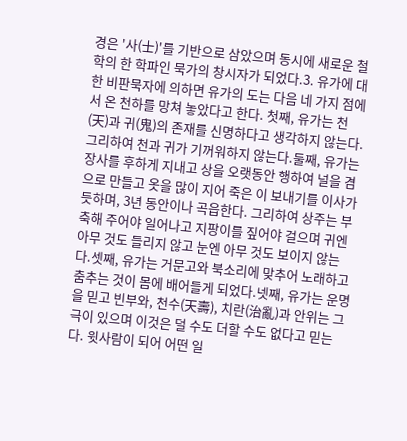경은 '사(士)'를 기반으로 삼았으며 동시에 새로운 철학의 한 학파인 묵가의 창시자가 되었다.3. 유가에 대한 비판묵자에 의하면 유가의 도는 다음 네 가지 점에서 온 천하를 망쳐 놓았다고 한다. 첫째, 유가는 천(天)과 귀(鬼)의 존재를 신명하다고 생각하지 않는다. 그리하여 천과 귀가 기꺼워하지 않는다.둘째, 유가는 장사를 후하게 지내고 상을 오랫동안 행하여 널을 겸으로 만들고 옷을 많이 지어 죽은 이 보내기를 이사가듯하며, 3년 동안이나 곡읍한다. 그리하여 상주는 부축해 주어야 일어나고 지팡이를 짚어야 걸으며 귀엔 아무 것도 들리지 않고 눈엔 아무 것도 보이지 않는다.셋째, 유가는 거문고와 북소리에 맞추어 노래하고 춤추는 것이 몸에 배어들게 되었다.넷째, 유가는 운명을 믿고 빈부와, 천수(天壽), 치란(治亂)과 안위는 그 극이 있으며 이것은 덜 수도 더할 수도 없다고 믿는다. 윗사람이 되어 어떤 일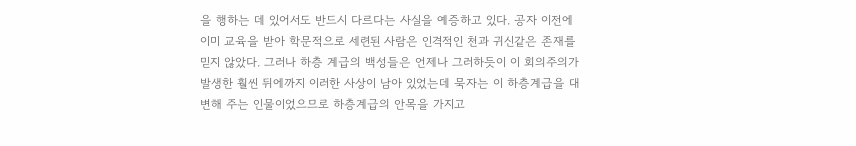을 행하는 데 있어서도 반드시 다르다는 사실을 예증하고 있다. 공자 이전에 이미 교육을 받아 학문적으로 세련된 사람은 인격적인 천과 귀신같은 존재를 믿지 않았다. 그러나 하층 계급의 백성들은 언제나 그러하듯이 이 회의주의가 발생한 훨씬 뒤에까지 이러한 사상이 남아 있었는데 묵자는 이 하층계급을 대변해 주는 인물이었으므로 하층계급의 안목을 가지고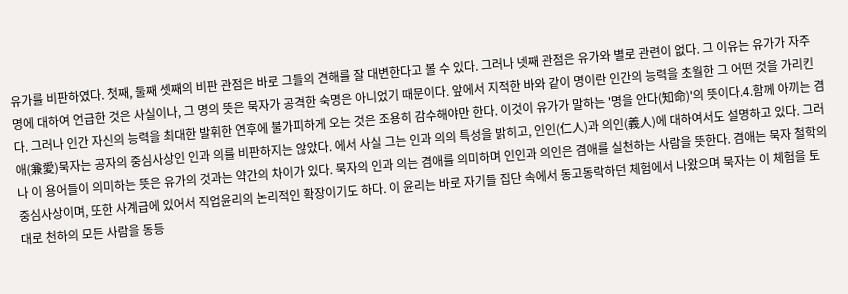유가를 비판하였다. 첫째, 둘째 셋째의 비판 관점은 바로 그들의 견해를 잘 대변한다고 볼 수 있다. 그러나 넷째 관점은 유가와 별로 관련이 없다. 그 이유는 유가가 자주 명에 대하여 언급한 것은 사실이나, 그 명의 뜻은 묵자가 공격한 숙명은 아니었기 때문이다. 앞에서 지적한 바와 같이 명이란 인간의 능력을 초월한 그 어떤 것을 가리킨다. 그러나 인간 자신의 능력을 최대한 발휘한 연후에 불가피하게 오는 것은 조용히 감수해야만 한다. 이것이 유가가 말하는 '명을 안다(知命)'의 뜻이다.4.함께 아끼는 겸애(兼愛)묵자는 공자의 중심사상인 인과 의를 비판하지는 않았다. 에서 사실 그는 인과 의의 특성을 밝히고, 인인(仁人)과 의인(義人)에 대하여서도 설명하고 있다. 그러나 이 용어들이 의미하는 뜻은 유가의 것과는 약간의 차이가 있다. 묵자의 인과 의는 겸애를 의미하며 인인과 의인은 겸애를 실천하는 사람을 뜻한다. 겸애는 묵자 철학의 중심사상이며, 또한 사계급에 있어서 직업윤리의 논리적인 확장이기도 하다. 이 윤리는 바로 자기들 집단 속에서 동고동락하던 체험에서 나왔으며 묵자는 이 체험을 토대로 천하의 모든 사람을 동등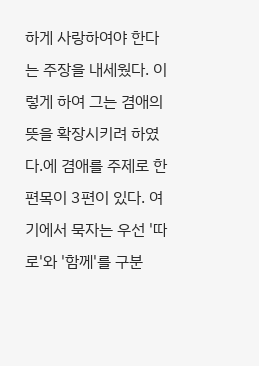하게 사랑하여야 한다는 주장을 내세웠다. 이렇게 하여 그는 겸애의 뜻을 확장시키려 하였다.에 겸애를 주제로 한 편목이 3편이 있다. 여기에서 묵자는 우선 '따로'와 '함께'를 구분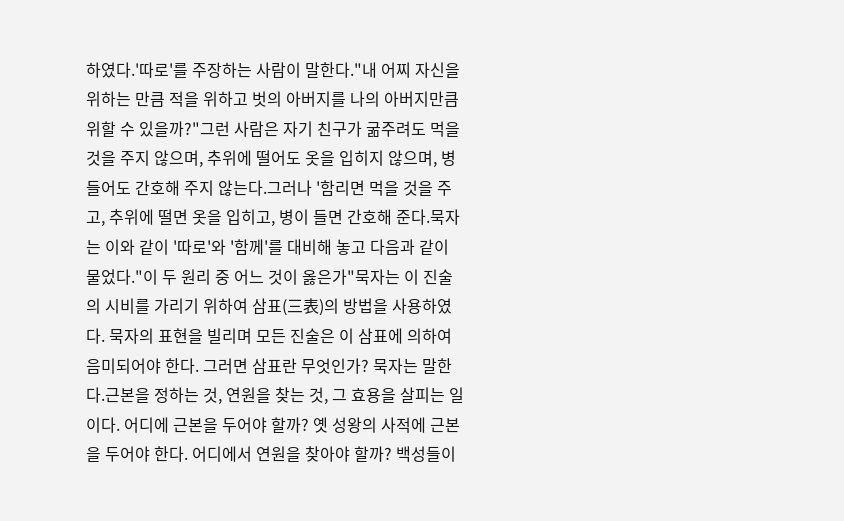하였다.'따로'를 주장하는 사람이 말한다."내 어찌 자신을 위하는 만큼 적을 위하고 벗의 아버지를 나의 아버지만큼 위할 수 있을까?"그런 사람은 자기 친구가 굶주려도 먹을 것을 주지 않으며, 추위에 떨어도 옷을 입히지 않으며, 병들어도 간호해 주지 않는다.그러나 '함리면 먹을 것을 주고, 추위에 떨면 옷을 입히고, 병이 들면 간호해 준다.묵자는 이와 같이 '따로'와 '함께'를 대비해 놓고 다음과 같이 물었다."이 두 원리 중 어느 것이 옳은가"묵자는 이 진술의 시비를 가리기 위하여 삼표(三表)의 방법을 사용하였다. 묵자의 표현을 빌리며 모든 진술은 이 삼표에 의하여 음미되어야 한다. 그러면 삼표란 무엇인가? 묵자는 말한다.근본을 정하는 것, 연원을 찾는 것, 그 효용을 살피는 일이다. 어디에 근본을 두어야 할까? 옛 성왕의 사적에 근본을 두어야 한다. 어디에서 연원을 찾아야 할까? 백성들이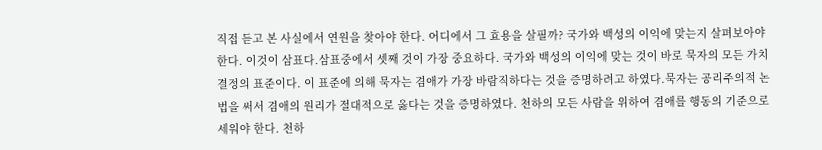직접 듣고 본 사실에서 연원을 찾아야 한다. 어디에서 그 효용을 살필까? 국가와 백성의 이익에 맞는지 살펴보아야 한다. 이것이 삼표다.삼표중에서 셋째 것이 가장 중요하다. 국가와 백성의 이익에 맞는 것이 바로 묵자의 모든 가치결정의 표준이다. 이 표준에 의해 묵자는 겸애가 가장 바람직하다는 것을 증명하려고 하였다.묵자는 공리주의적 논법을 써서 겸애의 원리가 절대적으로 옳다는 것을 증명하였다. 천하의 모든 사람을 위하여 겸애를 행동의 기준으로 세워야 한다. 천하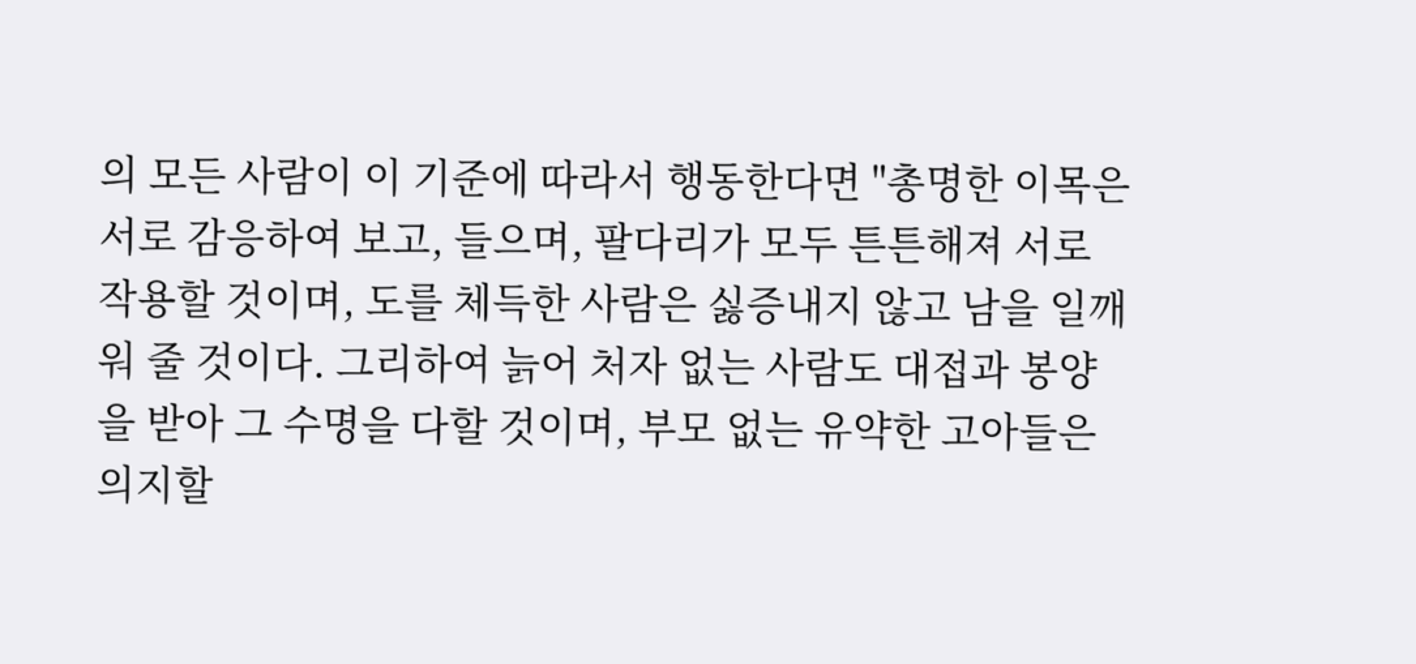의 모든 사람이 이 기준에 따라서 행동한다면 "총명한 이목은 서로 감응하여 보고, 들으며, 팔다리가 모두 튼튼해져 서로 작용할 것이며, 도를 체득한 사람은 싫증내지 않고 남을 일깨워 줄 것이다. 그리하여 늙어 처자 없는 사람도 대접과 봉양을 받아 그 수명을 다할 것이며, 부모 없는 유약한 고아들은 의지할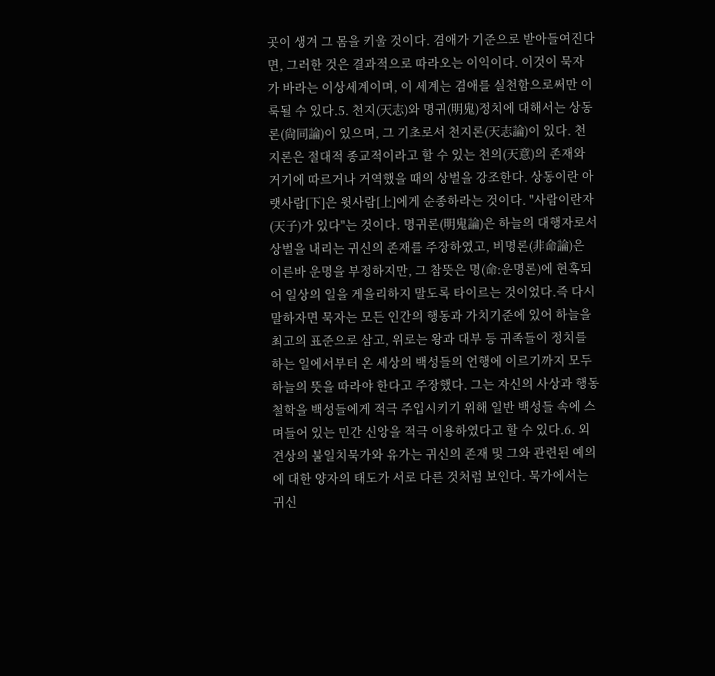곳이 생겨 그 몸을 키울 것이다. 겸애가 기준으로 받아들여진다면, 그러한 것은 결과적으로 따라오는 이익이다. 이것이 묵자가 바라는 이상세계이며, 이 세계는 겸애를 실천함으로써만 이룩될 수 있다.5. 천지(天志)와 명귀(明鬼)정치에 대해서는 상동론(尙同論)이 있으며, 그 기초로서 천지론(天志論)이 있다. 천지론은 절대적 종교적이라고 할 수 있는 천의(天意)의 존재와 거기에 따르거나 거역했을 때의 상벌을 강조한다. 상동이란 아랫사람[下]은 윗사람[上]에게 순종하라는 것이다. "사람이란자(天子)가 있다"는 것이다. 명귀론(明鬼論)은 하늘의 대행자로서 상벌을 내리는 귀신의 존재를 주장하였고, 비명론(非命論)은 이른바 운명을 부정하지만, 그 참뜻은 명(命:운명론)에 현혹되어 일상의 일을 게을리하지 말도록 타이르는 것이었다.즉 다시 말하자면 묵자는 모든 인간의 행동과 가치기준에 있어 하늘을 최고의 표준으로 삼고, 위로는 왕과 대부 등 귀족들이 정치를 하는 일에서부터 온 세상의 백성들의 언행에 이르기까지 모두 하늘의 뜻을 따라야 한다고 주장했다. 그는 자신의 사상과 행동철학을 백성들에게 적극 주입시키기 위해 일반 백성들 속에 스며들어 있는 민간 신앙을 적극 이용하였다고 할 수 있다.6. 외견상의 불일치묵가와 유가는 귀신의 존재 및 그와 관련된 예의에 대한 양자의 태도가 서로 다른 것처럼 보인다. 묵가에서는 귀신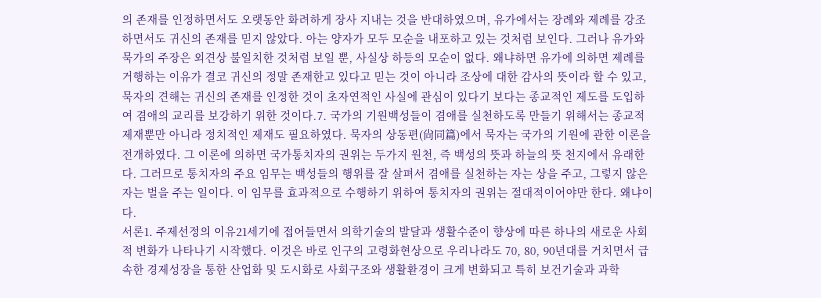의 존재를 인정하면서도 오랫동안 화려하게 장사 지내는 것을 반대하였으며, 유가에서는 장례와 제례를 강조하면서도 귀신의 존재를 믿지 않았다. 아는 양자가 모두 모순을 내포하고 있는 것처럼 보인다. 그러나 유가와 묵가의 주장은 외견상 불일치한 것처럼 보일 뿐, 사실상 하등의 모순이 없다. 왜냐하면 유가에 의하면 제례를 거행하는 이유가 결코 귀신의 정말 존재한고 있다고 믿는 것이 아니라 조상에 대한 감사의 뜻이라 할 수 있고, 묵자의 견해는 귀신의 존재를 인정한 것이 초자연적인 사실에 관심이 있다기 보다는 종교적인 제도를 도입하여 겸애의 교리를 보강하기 위한 것이다.7. 국가의 기원백성들이 겸애를 실천하도록 만들기 위해서는 종교적 제재뿐만 아니라 정치적인 제재도 필요하였다. 묵자의 상동편(尙同篇)에서 묵자는 국가의 기원에 관한 이론을 전개하였다. 그 이론에 의하면 국가통치자의 권위는 두가지 원천, 즉 백성의 뜻과 하늘의 뜻 천지에서 유래한다. 그러므로 통치자의 주요 임무는 백성들의 행위를 잘 살펴서 겸애를 실천하는 자는 상을 주고, 그렇지 않은 자는 벌을 주는 일이다. 이 임무를 효과적으로 수행하기 위하여 통치자의 권위는 절대적이어야만 한다. 왜냐이다.
서론1. 주제선정의 이유21세기에 접어들면서 의학기술의 발달과 생활수준이 향상에 따른 하나의 새로운 사회적 변화가 나타나기 시작했다. 이것은 바로 인구의 고령화현상으로 우리나라도 70, 80, 90년대를 거치면서 급속한 경제성장을 통한 산업화 및 도시화로 사회구조와 생활환경이 크게 변화되고 특히 보건기술과 과학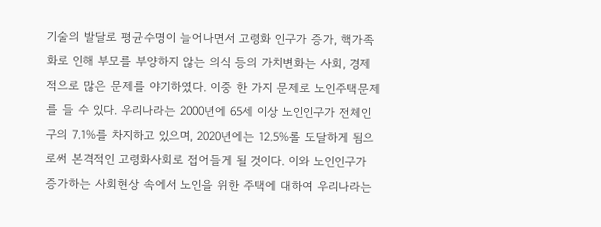기술의 발달로 평균수명이 늘어나면서 고령화 인구가 증가, 핵가족화로 인해 부모를 부양하지 않는 의식 등의 가치변화는 사회, 경제적으로 많은 문제를 야기하였다. 이중 한 가지 문제로 노인주택문제를 들 수 있다. 우리나라는 2000년에 65세 이상 노인인구가 전체인구의 7.1%를 차지하고 있으며, 2020년에는 12.5%롤 도달하게 됨으로써 본격적인 고령화사회로 접어들게 될 것이다. 이와 노인인구가 증가하는 사회현상 속에서 노인을 위한 주택에 대하여 우리나라는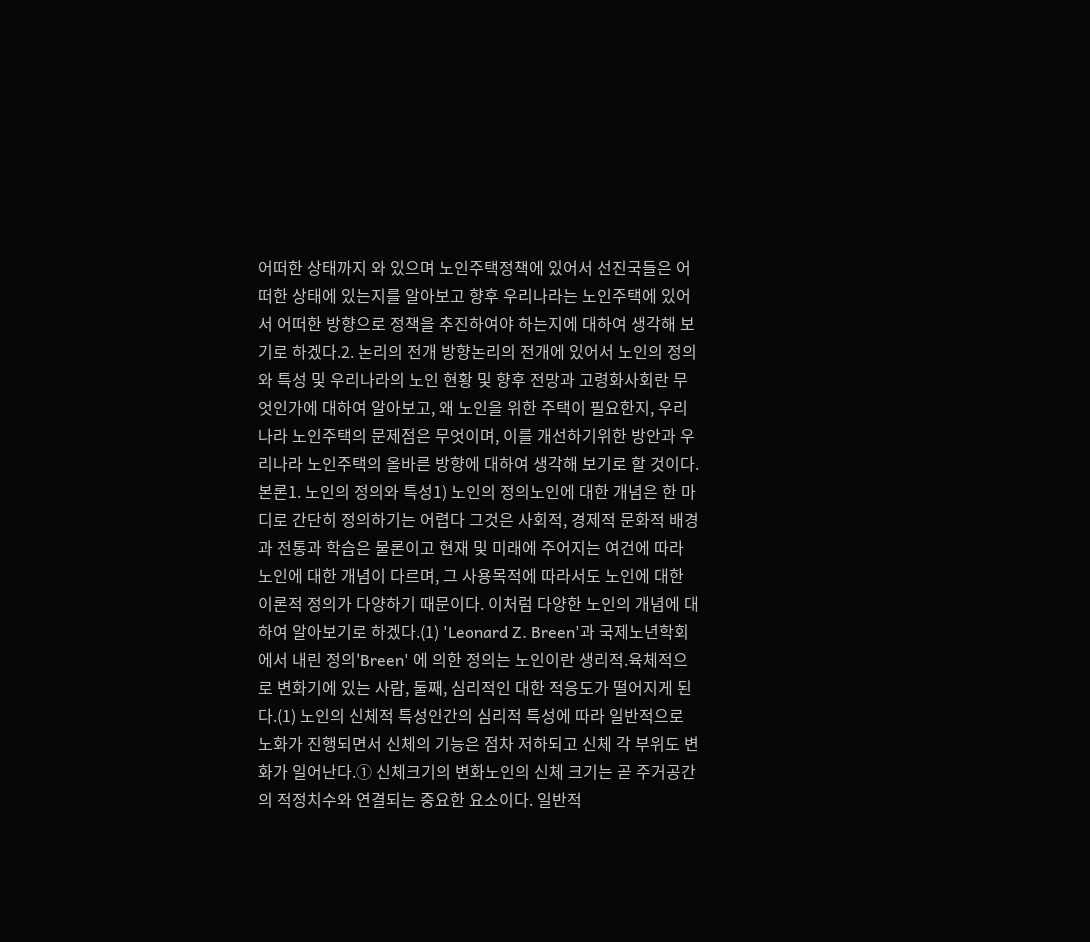어떠한 상태까지 와 있으며 노인주택정책에 있어서 선진국들은 어떠한 상태에 있는지를 알아보고 향후 우리나라는 노인주택에 있어서 어떠한 방향으로 정책을 추진하여야 하는지에 대하여 생각해 보기로 하겠다.2. 논리의 전개 방향논리의 전개에 있어서 노인의 정의와 특성 및 우리나라의 노인 현황 및 향후 전망과 고령화사회란 무엇인가에 대하여 알아보고, 왜 노인을 위한 주택이 필요한지, 우리나라 노인주택의 문제점은 무엇이며, 이를 개선하기위한 방안과 우리나라 노인주택의 올바른 방향에 대하여 생각해 보기로 할 것이다.본론1. 노인의 정의와 특성1) 노인의 정의노인에 대한 개념은 한 마디로 간단히 정의하기는 어렵다 그것은 사회적, 경제적 문화적 배경과 전통과 학습은 물론이고 현재 및 미래에 주어지는 여건에 따라 노인에 대한 개념이 다르며, 그 사용목적에 따라서도 노인에 대한 이론적 정의가 다양하기 때문이다. 이처럼 다양한 노인의 개념에 대하여 알아보기로 하겠다.(1) 'Leonard Z. Breen'과 국제노년학회에서 내린 정의'Breen' 에 의한 정의는 노인이란 생리적.육체적으로 변화기에 있는 사람, 둘째, 심리적인 대한 적응도가 떨어지게 된다.(1) 노인의 신체적 특성인간의 심리적 특성에 따라 일반적으로 노화가 진행되면서 신체의 기능은 점차 저하되고 신체 각 부위도 변화가 일어난다.① 신체크기의 변화노인의 신체 크기는 곧 주거공간의 적정치수와 연결되는 중요한 요소이다. 일반적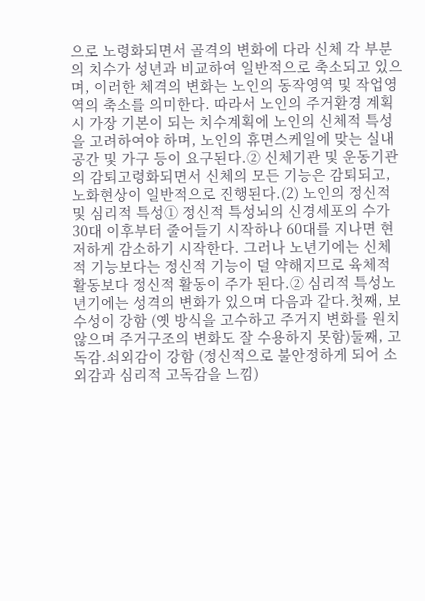으로 노령화되면서 골격의 변화에 다라 신체 각 부분의 치수가 성년과 비교하여 일반적으로 축소되고 있으며, 이러한 체격의 변화는 노인의 동작영역 및 작업영역의 축소를 의미한다. 따라서 노인의 주거환경 계획시 가장 기본이 되는 치수계획에 노인의 신체적 특성을 고려하여야 하며, 노인의 휴면스케일에 맞는 실내공간 및 가구 등이 요구된다.② 신체기관 및 운동기관의 감퇴고령화되면서 신체의 모든 기능은 감퇴되고, 노화현상이 일반적으로 진행된다.(2) 노인의 정신적 및 심리적 특성① 정신적 특성뇌의 신경세포의 수가 30대 이후부터 줄어들기 시작하나 60대를 지나면 현저하게 감소하기 시작한다. 그러나 노년기에는 신체적 기능보다는 정신적 기능이 덜 약해지므로 육체적 활동보다 정신적 활동이 주가 된다.② 심리적 특성노년기에는 성격의 변화가 있으며 다음과 같다.첫째, 보수성이 강함 (옛 방식을 고수하고 주거지 변화를 원치 않으며 주거구조의 변화도 잘 수용하지 못함)둘째, 고독감.쇠외감이 강함 (정신적으로 불안정하게 되어 소외감과 심리적 고독감을 느낌)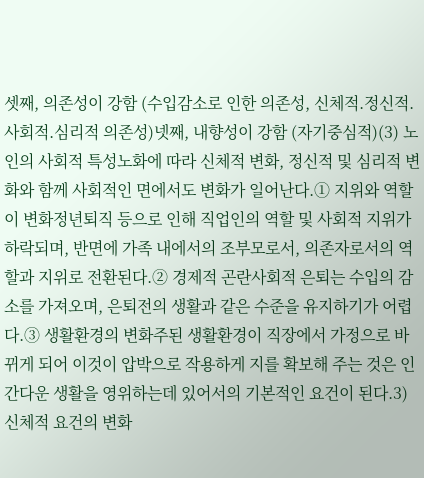셋째, 의존성이 강함 (수입감소로 인한 의존성, 신체적.정신적.사회적.심리적 의존성)넷째, 내향성이 강함 (자기중심적)(3) 노인의 사회적 특성노화에 따라 신체적 변화, 정신적 및 심리적 변화와 함께 사회적인 면에서도 변화가 일어난다.① 지위와 역할이 변화정년퇴직 등으로 인해 직업인의 역할 및 사회적 지위가 하락되며, 반면에 가족 내에서의 조부모로서, 의존자로서의 역할과 지위로 전환된다.② 경제적 곤란사회적 은퇴는 수입의 감소를 가져오며, 은퇴전의 생활과 같은 수준을 유지하기가 어렵다.③ 생활환경의 변화주된 생활환경이 직장에서 가정으로 바뀌게 되어 이것이 압박으로 작용하게 지를 확보해 주는 것은 인간다운 생활을 영위하는데 있어서의 기본적인 요건이 된다.3) 신체적 요건의 변화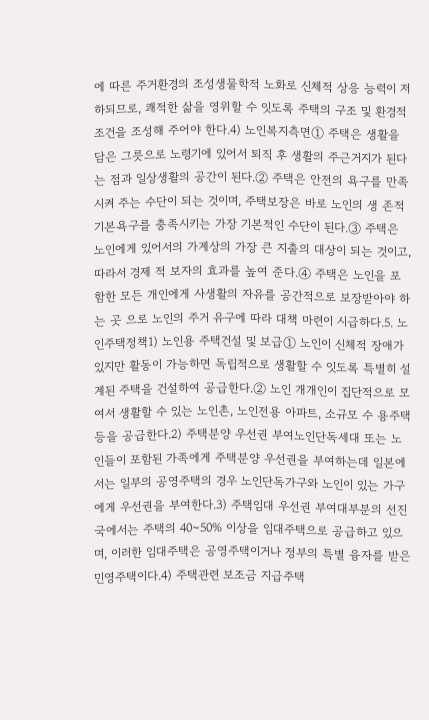에 따른 주거환경의 조성생물학적 노화로 신체적 상응 능력이 저하되므로, 쾌적한 삶을 영위할 수 잇도록 주택의 구조 및 환경적 조건을 조성해 주어야 한다.4) 노인복지측면① 주택은 생활을 담은 그릇으로 노령기에 있어서 퇴직 후 생활의 주근거지가 된다는 점과 일상생활의 공간이 된다.② 주택은 안전의 욕구를 만족시켜 주는 수단이 되는 것이며, 주택보장은 바로 노인의 생 존적 기본욕구를 충족시키는 가장 기본적인 수단이 된다.③ 주택은 노인에게 있어서의 가계상의 가장 큰 지출의 대상이 되는 것이고, 따라서 경제 적 보자의 효과를 높여 준다.④ 주택은 노인을 포함한 모든 개인에게 사생활의 자유를 공간적으로 보장받아야 하는 곳 으로 노인의 주거 유구에 따라 대책 마련이 시급하다.5. 노인주택정책1) 노인용 주택건설 및 보급① 노인이 신체적 장애가 있지만 활동이 가능하면 독립적으로 생활할 수 잇도록 특별히 설 계된 주택을 건설하여 공급한다.② 노인 개개인이 집단적으로 모여서 생활할 수 있는 노인촌, 노인전용 아파트, 소규모 수 용주택 등을 공급한다.2) 주택분양 우선권 부여노인단독세대 또는 노인들이 포함된 가족에게 주택분양 우선권을 부여하는데 일본에서는 일부의 공영주택의 경우 노인단독가구와 노인이 있는 가구에게 우선권을 부여한다.3) 주택임대 우선권 부여대부분의 선진국에서는 주택의 40~50% 이상을 임대주택으로 공급하고 있으며, 이러한 임대주택은 공영주택이거나 정부의 특별 융자를 받은 민영주택이다.4) 주택관련 보조금 지급주택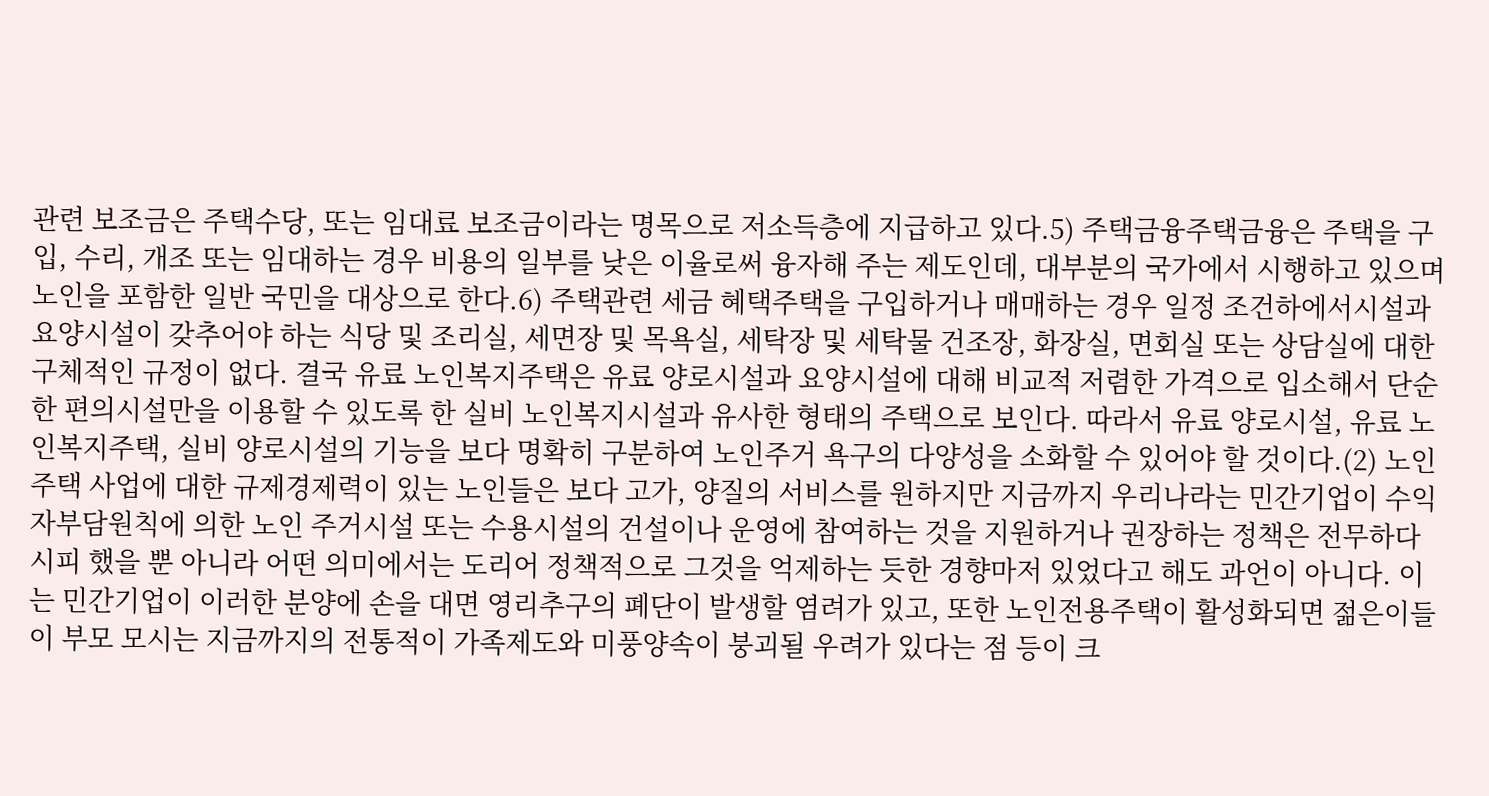관련 보조금은 주택수당, 또는 임대료 보조금이라는 명목으로 저소득층에 지급하고 있다.5) 주택금융주택금융은 주택을 구입, 수리, 개조 또는 임대하는 경우 비용의 일부를 낮은 이율로써 융자해 주는 제도인데, 대부분의 국가에서 시행하고 있으며 노인을 포함한 일반 국민을 대상으로 한다.6) 주택관련 세금 혜택주택을 구입하거나 매매하는 경우 일정 조건하에서시설과 요양시설이 갖추어야 하는 식당 및 조리실, 세면장 및 목욕실, 세탁장 및 세탁물 건조장, 화장실, 면회실 또는 상담실에 대한 구체적인 규정이 없다. 결국 유료 노인복지주택은 유료 양로시설과 요양시설에 대해 비교적 저렴한 가격으로 입소해서 단순한 편의시설만을 이용할 수 있도록 한 실비 노인복지시설과 유사한 형태의 주택으로 보인다. 따라서 유료 양로시설, 유료 노인복지주택, 실비 양로시설의 기능을 보다 명확히 구분하여 노인주거 욕구의 다양성을 소화할 수 있어야 할 것이다.(2) 노인주택 사업에 대한 규제경제력이 있는 노인들은 보다 고가, 양질의 서비스를 원하지만 지금까지 우리나라는 민간기업이 수익자부담원칙에 의한 노인 주거시설 또는 수용시설의 건설이나 운영에 참여하는 것을 지원하거나 권장하는 정책은 전무하다시피 했을 뿐 아니라 어떤 의미에서는 도리어 정책적으로 그것을 억제하는 듯한 경향마저 있었다고 해도 과언이 아니다. 이는 민간기업이 이러한 분양에 손을 대면 영리추구의 폐단이 발생할 염려가 있고, 또한 노인전용주택이 활성화되면 젊은이들이 부모 모시는 지금까지의 전통적이 가족제도와 미풍양속이 붕괴될 우려가 있다는 점 등이 크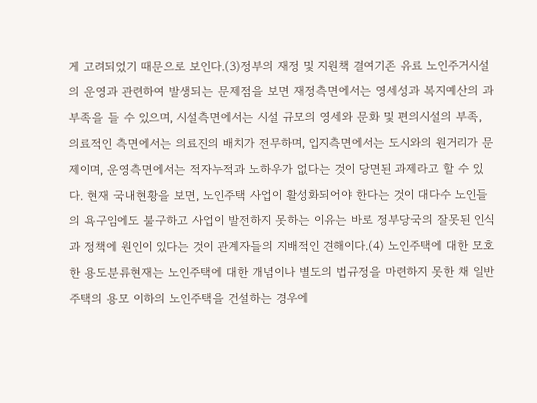게 고려되었기 때문으로 보인다.(3)정부의 재정 및 지원책 결여기존 유료 노인주거시설의 운영과 관련하여 발생되는 문제점을 보면 재정측면에서는 영세성과 복지예산의 과부족을 들 수 있으며, 시설측면에서는 시설 규모의 영세와 문화 및 편의시설의 부족, 의료적인 측면에서는 의료진의 배치가 전무하며, 입지측면에서는 도시와의 원거리가 문제이며, 운영측면에서는 적자누적과 노하우가 없다는 것이 당면된 과제라고 할 수 있다. 현재 국내현황을 보면, 노인주택 사업이 활성화되어야 한다는 것이 대다수 노인들의 욕구임에도 불구하고 사업이 발전하지 못하는 이유는 바로 정부당국의 잘못된 인식과 정책에 원인이 있다는 것이 관계자들의 지배적인 견해이다.(4) 노인주택에 대한 모호한 용도분류현재는 노인주택에 대한 개념이나 별도의 법규정을 마련하지 못한 채 일반주택의 용모 이하의 노인주택을 건설하는 경우에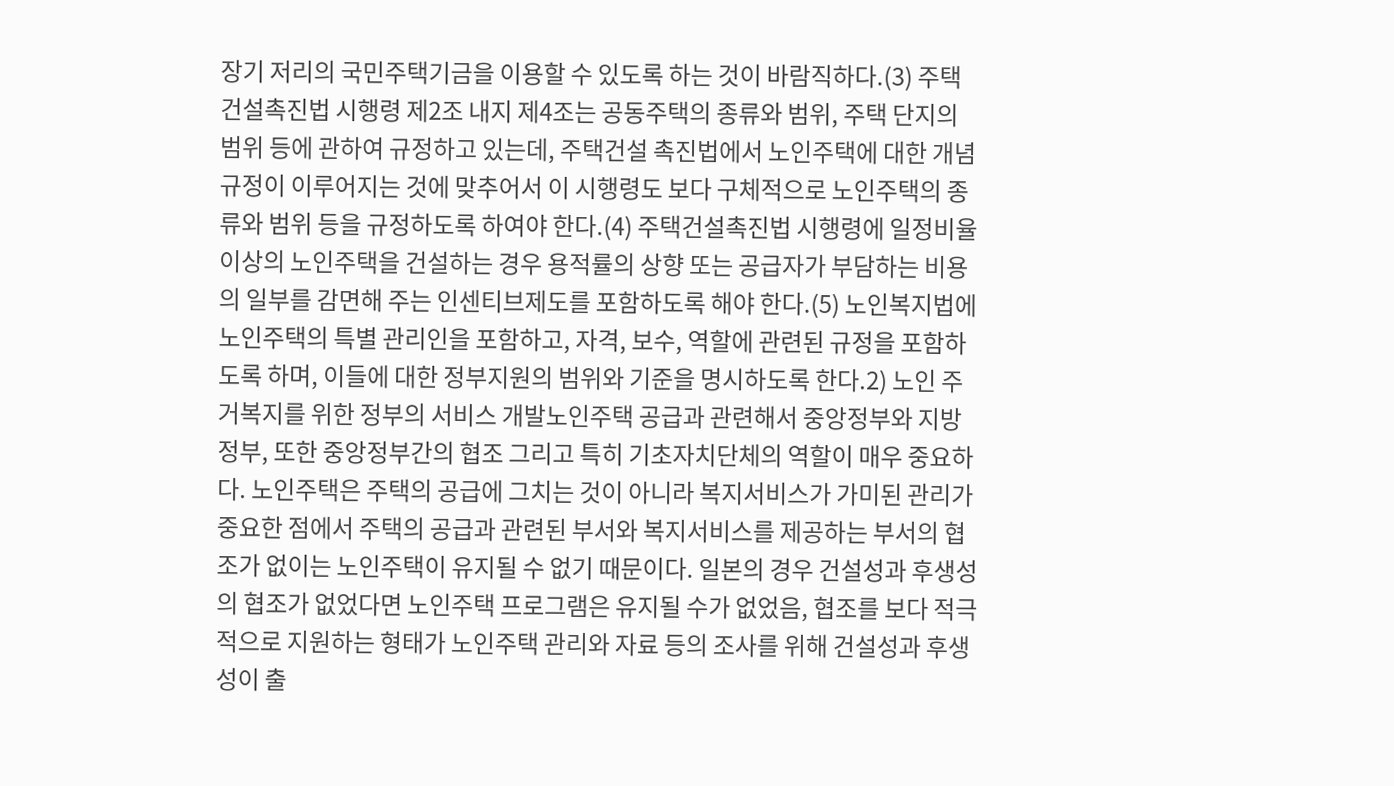장기 저리의 국민주택기금을 이용할 수 있도록 하는 것이 바람직하다.(3) 주택건설촉진법 시행령 제2조 내지 제4조는 공동주택의 종류와 범위, 주택 단지의 범위 등에 관하여 규정하고 있는데, 주택건설 촉진법에서 노인주택에 대한 개념 규정이 이루어지는 것에 맞추어서 이 시행령도 보다 구체적으로 노인주택의 종류와 범위 등을 규정하도록 하여야 한다.(4) 주택건설촉진법 시행령에 일정비율 이상의 노인주택을 건설하는 경우 용적률의 상향 또는 공급자가 부담하는 비용의 일부를 감면해 주는 인센티브제도를 포함하도록 해야 한다.(5) 노인복지법에 노인주택의 특별 관리인을 포함하고, 자격, 보수, 역할에 관련된 규정을 포함하도록 하며, 이들에 대한 정부지원의 범위와 기준을 명시하도록 한다.2) 노인 주거복지를 위한 정부의 서비스 개발노인주택 공급과 관련해서 중앙정부와 지방정부, 또한 중앙정부간의 협조 그리고 특히 기초자치단체의 역할이 매우 중요하다. 노인주택은 주택의 공급에 그치는 것이 아니라 복지서비스가 가미된 관리가 중요한 점에서 주택의 공급과 관련된 부서와 복지서비스를 제공하는 부서의 협조가 없이는 노인주택이 유지될 수 없기 때문이다. 일본의 경우 건설성과 후생성의 협조가 없었다면 노인주택 프로그램은 유지될 수가 없었음, 협조를 보다 적극적으로 지원하는 형태가 노인주택 관리와 자료 등의 조사를 위해 건설성과 후생성이 출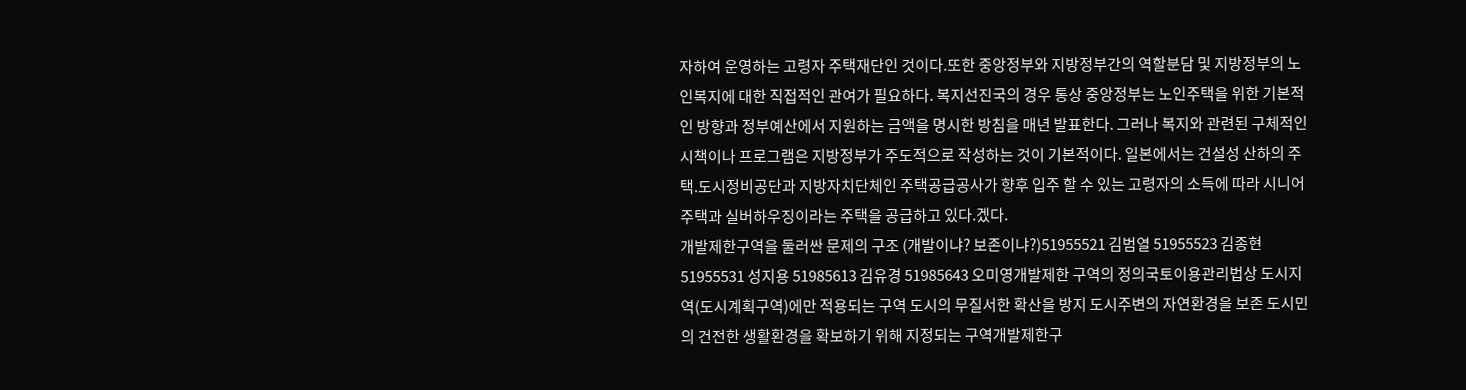자하여 운영하는 고령자 주택재단인 것이다.또한 중앙정부와 지방정부간의 역할분담 및 지방정부의 노인복지에 대한 직접적인 관여가 필요하다. 복지선진국의 경우 통상 중앙정부는 노인주택을 위한 기본적인 방향과 정부예산에서 지원하는 금액을 명시한 방침을 매년 발표한다. 그러나 복지와 관련된 구체적인 시책이나 프로그램은 지방정부가 주도적으로 작성하는 것이 기본적이다. 일본에서는 건설성 산하의 주택.도시정비공단과 지방자치단체인 주택공급공사가 향후 입주 할 수 있는 고령자의 소득에 따라 시니어주택과 실버하우징이라는 주택을 공급하고 있다.겠다.
개발제한구역을 둘러싼 문제의 구조 (개발이냐? 보존이냐?)51955521 김범열 51955523 김종현 51955531 성지용 51985613 김유경 51985643 오미영개발제한 구역의 정의국토이용관리법상 도시지역(도시계획구역)에만 적용되는 구역 도시의 무질서한 확산을 방지 도시주변의 자연환경을 보존 도시민의 건전한 생활환경을 확보하기 위해 지정되는 구역개발제한구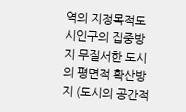역의 지정목적도시인구의 집중방지 무질서한 도시의 평면적 확산방지 (도시의 공간적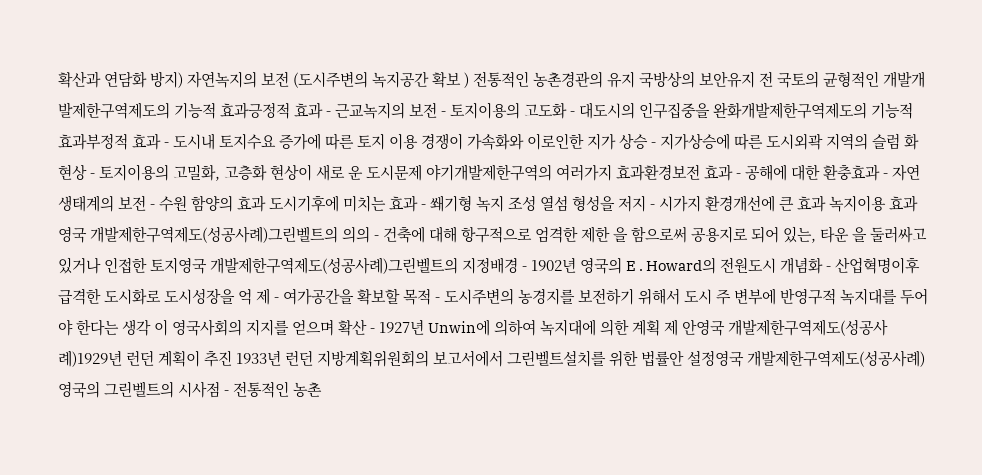확산과 연담화 방지) 자연녹지의 보전 (도시주변의 녹지공간 확보 ) 전통적인 농촌경관의 유지 국방상의 보안유지 전 국토의 균형적인 개발개발제한구역제도의 기능적 효과긍정적 효과 - 근교녹지의 보전 - 토지이용의 고도화 - 대도시의 인구집중을 완화개발제한구역제도의 기능적 효과부정적 효과 - 도시내 토지수요 증가에 따른 토지 이용 경쟁이 가속화와 이로인한 지가 상승 - 지가상승에 따른 도시외곽 지역의 슬럼 화 현상 - 토지이용의 고밀화, 고층화 현상이 새로 운 도시문제 야기개발제한구역의 여러가지 효과환경보전 효과 - 공해에 대한 환충효과 - 자연생태계의 보전 - 수원 함양의 효과 도시기후에 미치는 효과 - 쐐기형 녹지 조성 열섬 형성을 저지 - 시가지 환경개선에 큰 효과 녹지이용 효과영국 개발제한구역제도(성공사례)그린벨트의 의의 - 건축에 대해 항구적으로 엄격한 제한 을 함으로써 공용지로 되어 있는, 타운 을 둘러싸고 있거나 인접한 토지영국 개발제한구역제도(성공사례)그린벨트의 지정배경 - 1902년 영국의 E . Howard의 전원도시 개념화 - 산업혁명이후 급격한 도시화로 도시성장을 억 제 - 여가공간을 확보할 목적 - 도시주변의 농경지를 보전하기 위해서 도시 주 변부에 반영구적 녹지대를 두어야 한다는 생각 이 영국사회의 지지를 얻으며 확산 - 1927년 Unwin에 의하여 녹지대에 의한 계획 제 안영국 개발제한구역제도(성공사례)1929년 런던 계획이 추진 1933년 런던 지방계획위원회의 보고서에서 그린벨트설치를 위한 법률안 설정영국 개발제한구역제도(성공사례)영국의 그린벨트의 시사점 - 전통적인 농촌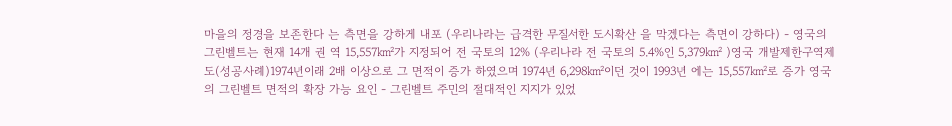마을의 정경을 보존한다 는 측면을 강하게 내포 (우리나라는 급격한 무질서한 도시확산 을 막겠다는 측면이 강하다) - 영국의 그린벨트는 현재 14개 권 역 15,557㎢가 지정되어 전 국토의 12% (우리나라 전 국토의 5.4%인 5,379㎢ )영국 개발제한구역제도(성공사례)1974년이래 2배 이상으로 그 면적이 증가 하였으며 1974년 6,298㎢이던 것이 1993년 에는 15,557㎢로 증가 영국의 그린벨트 면적의 확장 가능 요인 - 그린벨트 주민의 절대적인 지지가 있었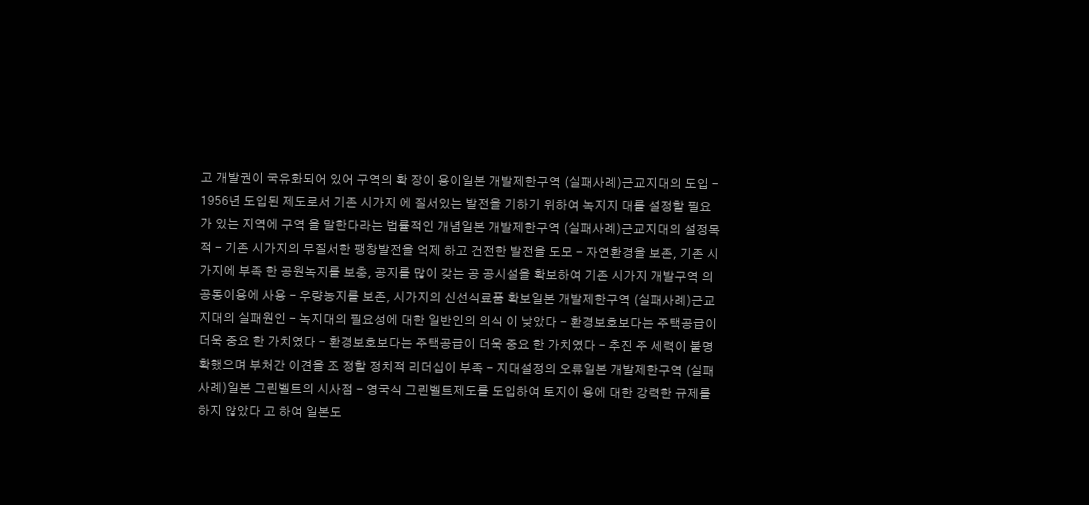고 개발권이 국유화되어 있어 구역의 확 장이 용이일본 개발제한구역 (실패사례)근교지대의 도입 - 1956년 도입된 제도로서 기존 시가지 에 질서있는 발전을 기하기 위하여 녹지지 대를 설정할 필요가 있는 지역에 구역 을 말한다라는 법률적인 개념일본 개발제한구역 (실패사례)근교지대의 설정목적 - 기존 시가지의 무질서한 팽창발전을 억제 하고 건전한 발전을 도모 - 자연환경을 보존, 기존 시가지에 부족 한 공원녹지를 보충, 공지를 많이 갖는 공 공시설을 확보하여 기존 시가지 개발구역 의 공동이용에 사용 - 우량농지를 보존, 시가지의 신선식료품 확보일본 개발제한구역 (실패사례)근교지대의 실패원인 - 녹지대의 필요성에 대한 일반인의 의식 이 낮았다 - 환경보호보다는 주택공급이 더욱 중요 한 가치였다 - 환경보호보다는 주택공급이 더욱 중요 한 가치였다 - 추진 주 세력이 불명확했으며 부처간 이견을 조 정할 정치적 리더십이 부족 - 지대설정의 오류일본 개발제한구역 (실패사례)일본 그린벨트의 시사점 - 영국식 그린벨트제도를 도입하여 토지이 용에 대한 강력한 규제를 하지 않았다 고 하여 일본도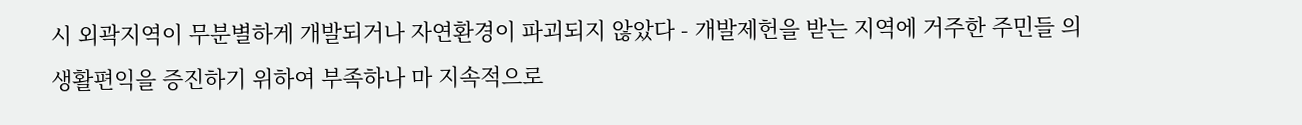시 외곽지역이 무분별하게 개발되거나 자연환경이 파괴되지 않았다 - 개발제헌을 받는 지역에 거주한 주민들 의 생활편익을 증진하기 위하여 부족하나 마 지속적으로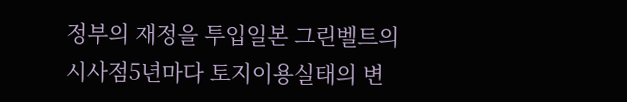정부의 재정을 투입일본 그린벨트의 시사점5년마다 토지이용실태의 변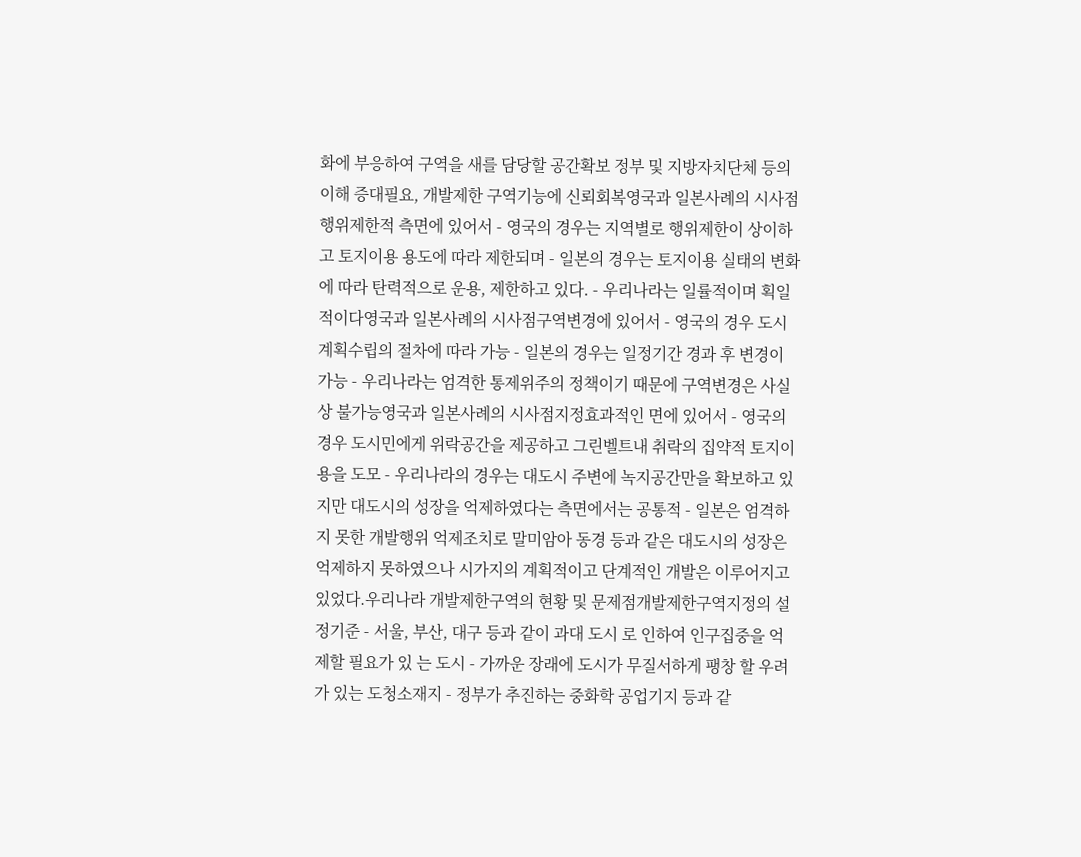화에 부응하여 구역을 새를 담당할 공간확보 정부 및 지방자치단체 등의 이해 증대필요, 개발제한 구역기능에 신뢰회복영국과 일본사례의 시사점행위제한적 측면에 있어서 - 영국의 경우는 지역별로 행위제한이 상이하고 토지이용 용도에 따라 제한되며 - 일본의 경우는 토지이용 실태의 변화에 따라 탄력적으로 운용, 제한하고 있다. - 우리나라는 일률적이며 획일적이다영국과 일본사례의 시사점구역변경에 있어서 - 영국의 경우 도시계획수립의 절차에 따라 가능 - 일본의 경우는 일정기간 경과 후 변경이 가능 - 우리나라는 엄격한 통제위주의 정책이기 때문에 구역변경은 사실상 불가능영국과 일본사례의 시사점지정효과적인 면에 있어서 - 영국의 경우 도시민에게 위락공간을 제공하고 그린벨트내 취락의 집약적 토지이용을 도모 - 우리나라의 경우는 대도시 주변에 녹지공간만을 확보하고 있지만 대도시의 성장을 억제하였다는 측면에서는 공통적 - 일본은 엄격하지 못한 개발행위 억제조치로 말미암아 동경 등과 같은 대도시의 성장은 억제하지 못하였으나 시가지의 계획적이고 단계적인 개발은 이루어지고 있었다.우리나라 개발제한구역의 현황 및 문제점개발제한구역지정의 설정기준 - 서울, 부산, 대구 등과 같이 과대 도시 로 인하여 인구집중을 억제할 필요가 있 는 도시 - 가까운 장래에 도시가 무질서하게 팽창 할 우려가 있는 도청소재지 - 정부가 추진하는 중화학 공업기지 등과 같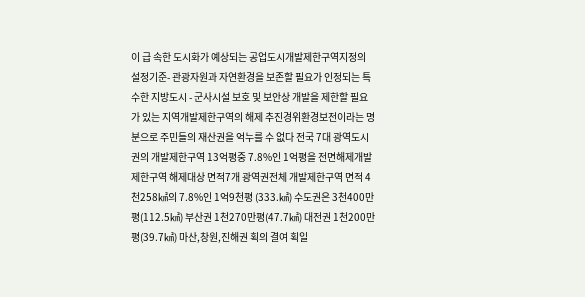이 급 속한 도시화가 예상되는 공업도시개발제한구역지정의 설정기준- 관광자원과 자연환경을 보존할 필요가 인정되는 특수한 지방도시 - 군사시설 보호 및 보안상 개발을 제한할 필요가 있는 지역개발제한구역의 해제 추진경위환경보전이라는 명분으로 주민들의 재산권을 억누를 수 없다 전국 7대 광역도시권의 개발제한구역 13억평중 7.8%인 1억평을 전면해제개발제한구역 해제대상 면적7개 광역권전체 개발제한구역 면적 4천258㎢의 7.8%인 1억9천평 (333.㎢) 수도권은 3천400만평(112.5㎢) 부산권 1천270만평(47.7㎢) 대전권 1천200만평(39.7㎢) 마산,창원,진해권 획의 결여 획일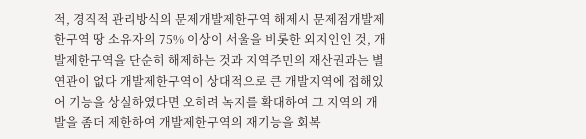적, 경직적 관리방식의 문제개발제한구역 해제시 문제점개발제한구역 땅 소유자의 75% 이상이 서울을 비롯한 외지인인 것, 개발제한구역을 단순히 해제하는 것과 지역주민의 재산권과는 별 연관이 없다 개발제한구역이 상대적으로 큰 개발지역에 접해있어 기능을 상실하였다면 오히려 녹지를 확대하여 그 지역의 개발을 좀더 제한하여 개발제한구역의 재기능을 회복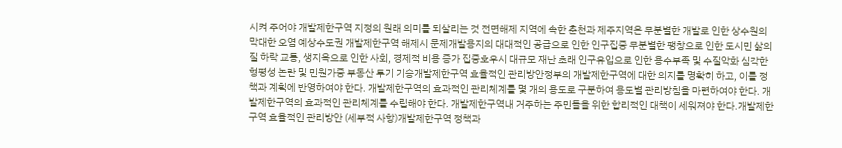시켜 주어야 개발제한구역 지정의 원래 의미를 되살리는 것 전면해제 지역에 속한 춘천과 제주지역은 무분별한 개발로 인한 상수원의 막대한 오염 예상수도권 개발제한구역 해제시 문제개발용지의 대대적인 공급으로 인한 인구집중 무분별한 팽창으로 인한 도시민 삶의 질 하락 교통, 생지옥으로 인한 사회, 경제적 비용 증가 집중호우시 대규모 재난 초래 인구유입으로 인한 용수부족 및 수질악화 심각한 형평성 논란 및 민원가중 부동산 투기 기승개발제한구역 효율적인 관리방안정부의 개발제한구역에 대한 의지를 명확히 하고, 이를 정책과 계획에 반영하여야 한다. 개발제한구역의 효과적인 관리체계를 몇 개의 용도로 구분하여 용도별 관리방침을 마련하여야 한다. 개발제한구역의 효과적인 관리체계를 수립해야 한다. 개발제한구역내 거주하는 주민들을 위한 합리적인 대책이 세워져야 한다.개발제한구역 효율적인 관리방안 (세부적 사항)개발제한구역 정책과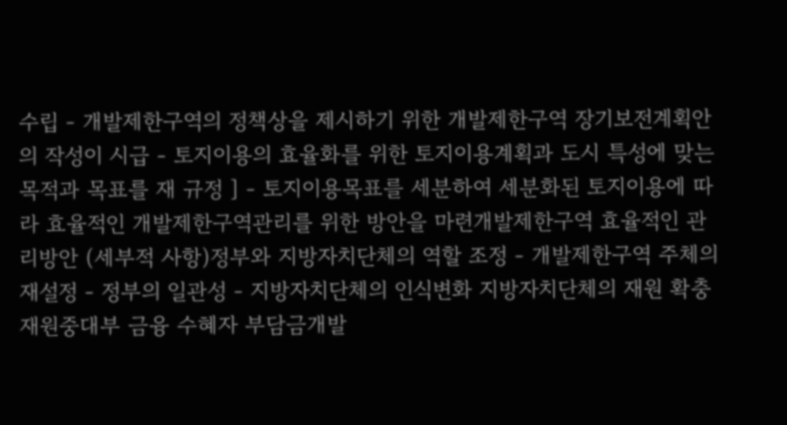수립 - 개발제한구역의 정책상을 제시하기 위한 개발제한구역 장기보전계획안의 작성이 시급 - 토지이용의 효율화를 위한 토지이용계획과 도시 특성에 맞는 목적과 목표를 재 규정 ] - 토지이용목표를 세분하여 세분화된 토지이용에 따라 효율적인 개발제한구역관리를 위한 방안을 마련개발제한구역 효율적인 관리방안 (세부적 사항)정부와 지방자치단체의 역할 조정 - 개발제한구역 주체의 재설정 - 정부의 일관성 - 지방자치단체의 인식변화 지방자치단체의 재원 확충 재원중대부 금융 수혜자 부담금개발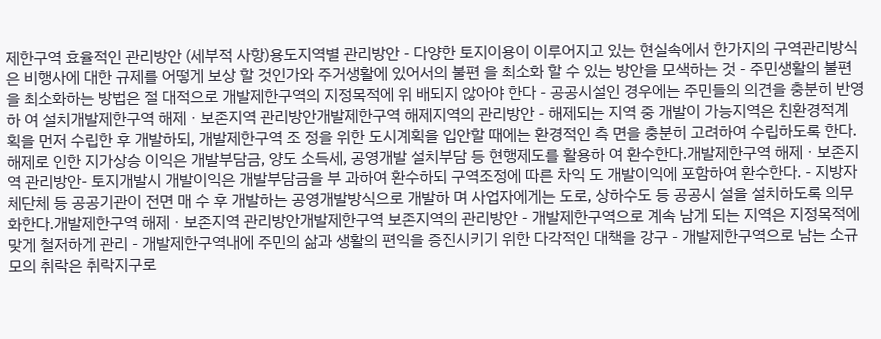제한구역 효율적인 관리방안 (세부적 사항)용도지역별 관리방안 - 다양한 토지이용이 이루어지고 있는 현실속에서 한가지의 구역관리방식은 비행사에 대한 규제를 어떻게 보상 할 것인가와 주거생활에 있어서의 불편 을 최소화 할 수 있는 방안을 모색하는 것 - 주민생활의 불편을 최소화하는 방법은 절 대적으로 개발제한구역의 지정목적에 위 배되지 않아야 한다 - 공공시설인 경우에는 주민들의 의견을 충분히 반영하 여 설치개발제한구역 해제ㆍ보존지역 관리방안개발제한구역 해제지역의 관리방안 - 해제되는 지역 중 개발이 가능지역은 친환경적계 획을 먼저 수립한 후 개발하되, 개발제한구역 조 정을 위한 도시계획을 입안할 때에는 환경적인 측 면을 충분히 고려하여 수립하도록 한다. 해제로 인한 지가상승 이익은 개발부담금, 양도 소득세, 공영개발 설치부담 등 현행제도를 활용하 여 환수한다.개발제한구역 해제ㆍ보존지역 관리방안- 토지개발시 개발이익은 개발부담금을 부 과하여 환수하되 구역조정에 따른 차익 도 개발이익에 포함하여 환수한다. - 지방자체단체 등 공공기관이 전면 매 수 후 개발하는 공영개발방식으로 개발하 며 사업자에게는 도로, 상하수도 등 공공시 설을 설치하도록 의무화한다.개발제한구역 해제ㆍ보존지역 관리방안개발제한구역 보존지역의 관리방안 - 개발제한구역으로 계속 남게 되는 지역은 지정목적에 맞게 철저하게 관리 - 개발제한구역내에 주민의 삶과 생활의 편익을 증진시키기 위한 다각적인 대책을 강구 - 개발제한구역으로 남는 소규모의 취락은 취락지구로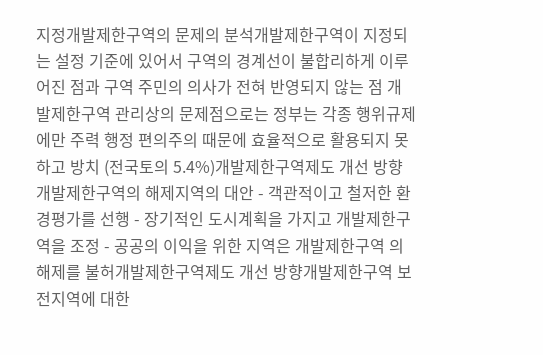지정개발제한구역의 문제의 분석개발제한구역이 지정되는 설정 기준에 있어서 구역의 경계선이 불합리하게 이루어진 점과 구역 주민의 의사가 전혀 반영되지 않는 점 개발제한구역 관리상의 문제점으로는 정부는 각종 행위규제에만 주력 행정 편의주의 때문에 효율적으로 활용되지 못하고 방치 (전국토의 5.4%)개발제한구역제도 개선 방향개발제한구역의 해제지역의 대안 - 객관적이고 철저한 환경평가를 선행 - 장기적인 도시계획을 가지고 개발제한구 역을 조정 - 공공의 이익을 위한 지역은 개발제한구역 의 해제를 불허개발제한구역제도 개선 방향개발제한구역 보전지역에 대한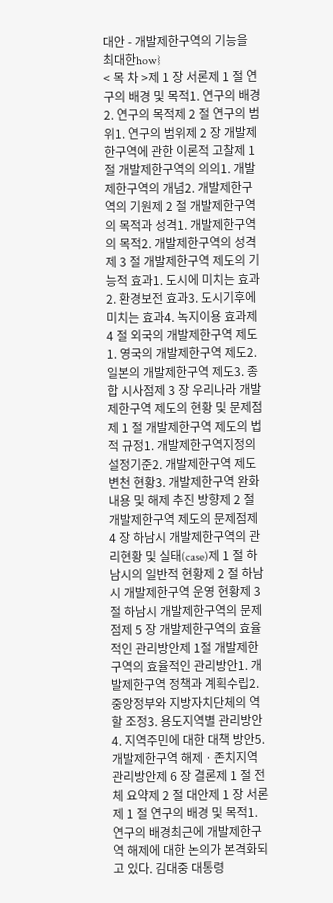대안 - 개발제한구역의 기능을 최대한how}
< 목 차 >제 1 장 서론제 1 절 연구의 배경 및 목적1. 연구의 배경2. 연구의 목적제 2 절 연구의 범위1. 연구의 범위제 2 장 개발제한구역에 관한 이론적 고찰제 1 절 개발제한구역의 의의1. 개발제한구역의 개념2. 개발제한구역의 기원제 2 절 개발제한구역의 목적과 성격1. 개발제한구역의 목적2. 개발제한구역의 성격제 3 절 개발제한구역 제도의 기능적 효과1. 도시에 미치는 효과2. 환경보전 효과3. 도시기후에 미치는 효과4. 녹지이용 효과제 4 절 외국의 개발제한구역 제도1. 영국의 개발제한구역 제도2. 일본의 개발제한구역 제도3. 종합 시사점제 3 장 우리나라 개발제한구역 제도의 현황 및 문제점제 1 절 개발제한구역 제도의 법적 규정1. 개발제한구역지정의 설정기준2. 개발제한구역 제도 변천 현황3. 개발제한구역 완화내용 및 해제 추진 방향제 2 절 개발제한구역 제도의 문제점제 4 장 하남시 개발제한구역의 관리현황 및 실태(case)제 1 절 하남시의 일반적 현황제 2 절 하남시 개발제한구역 운영 현황제 3 절 하남시 개발제한구역의 문제점제 5 장 개발제한구역의 효율적인 관리방안제 1절 개발제한구역의 효율적인 관리방안1. 개발제한구역 정책과 계획수립2. 중앙정부와 지방자치단체의 역할 조정3. 용도지역별 관리방안4. 지역주민에 대한 대책 방안5. 개발제한구역 해제ㆍ존치지역 관리방안제 6 장 결론제 1 절 전체 요약제 2 절 대안제 1 장 서론제 1 절 연구의 배경 및 목적1. 연구의 배경최근에 개발제한구역 해제에 대한 논의가 본격화되고 있다. 김대중 대통령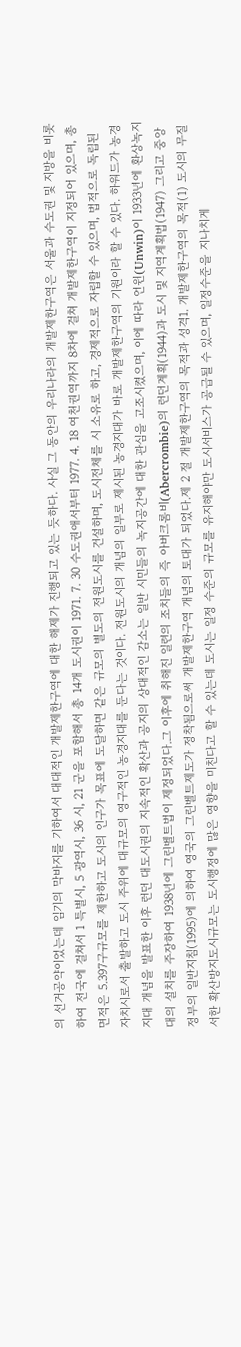의 선거공약이었는데 임기의 막바지를 기하여서 대대적인 개발제한구역에 대한 해제가 진행되고 있는 듯하다. 사실 그 동안의 우리나라의 개발제한구역은 서울과 수도권 및 지방을 비롯하여 전국에 걸쳐서 1 특별시, 5 광역시, 36 시, 21 군을 포함해서 총 14개 도시권이 1971. 7. 30 수도권애서부터 1977. 4. 18 여천권역까지 8차에 걸쳐 개발제한구역이 지정되어 있으며, 총 면적은 5.397구규모를 제한하고 도시의 인구가 목표에 도달하면 같은 규모의 별도의 전원도시를 건설하며, 도시전체를 시 소유로 하고, 경제적으로 자립할 수 있으며, 법적으로 독립된 자치시로서 출발하고 도시 주위에 대규모의 영구적인 농경지대를 둔다는 것이다. 전원도시의 개념의 일부로 제시된 농경지대가 바로 개발제한구역의 기원이라 할 수 있다. 하워드가 농경지대 개념을 발표한 이후 런던 대도시권의 지속적인 확산과 공지의 상대적인 감소는 일반 시민들의 녹지공간에 대한 관심을 고조시켰으며, 이에 따라 언윈(Unwin)이 1933년에 환상녹지대의 설치를 주장하여 1938년에 그린벨트법이 제정되었다.그 이후에 취해진 일련의 조치들의 즉 아버크롬비(Abercrombie)의 런던계획(1944)과 도시 및 지역계획법(1947) 그리고 중앙정부의 일반지침(1995)에 의하여 영국의 그린벨트제도가 정착됨으로써 개발제한구역 개념의 토대가 되었다.제 2 절 개발제한구역의 목적과 성격1. 개발제한구역의 목적(1) 도시의 무질서한 확산방지도시규모는 도시행정에 많은 영향을 미친다고 할 수 있는데 도시는 일정 수준의 규모를 유지해야만 도시서비스가 공급될 수 있으며, 일정수준을 지나치게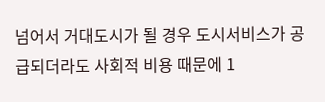넘어서 거대도시가 될 경우 도시서비스가 공급되더라도 사회적 비용 때문에 1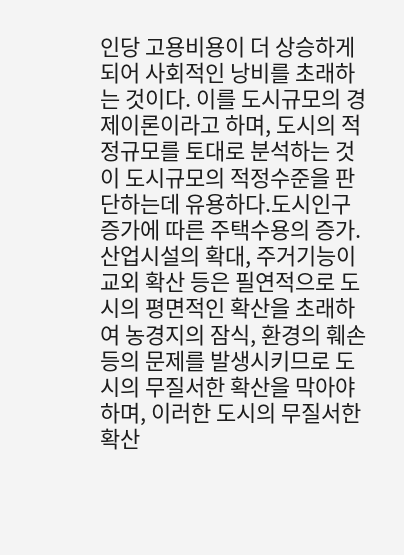인당 고용비용이 더 상승하게 되어 사회적인 낭비를 초래하는 것이다. 이를 도시규모의 경제이론이라고 하며, 도시의 적정규모를 토대로 분석하는 것이 도시규모의 적정수준을 판단하는데 유용하다.도시인구 증가에 따른 주택수용의 증가. 산업시설의 확대, 주거기능이 교외 확산 등은 필연적으로 도시의 평면적인 확산을 초래하여 농경지의 잠식, 환경의 훼손 등의 문제를 발생시키므로 도시의 무질서한 확산을 막아야하며, 이러한 도시의 무질서한 확산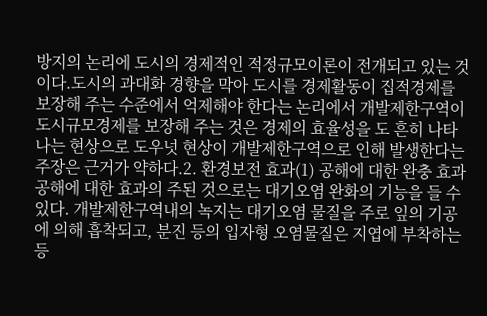방지의 논리에 도시의 경제적인 적정규모이론이 전개되고 있는 것이다.도시의 과대화 경향을 막아 도시를 경제활동이 집적경제를 보장해 주는 수준에서 억제해야 한다는 논리에서 개발제한구역이 도시규모경제를 보장해 주는 것은 경제의 효율성을 도 흔히 나타나는 현상으로 도우넛 현상이 개발제한구역으로 인해 발생한다는 주장은 근거가 약하다.2. 환경보전 효과(1) 공해에 대한 완충 효과공해에 대한 효과의 주된 것으로는 대기오염 완화의 기능을 들 수 있다. 개발제한구역내의 녹지는 대기오염 물질을 주로 잎의 기공에 의해 흡착되고, 분진 등의 입자형 오염물질은 지엽에 부착하는 등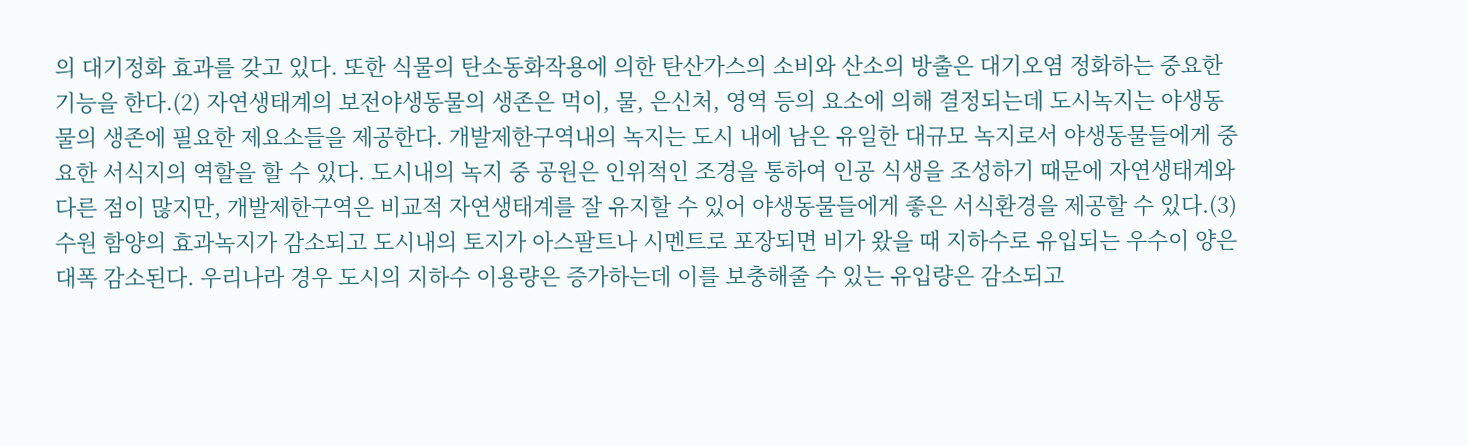의 대기정화 효과를 갖고 있다. 또한 식물의 탄소동화작용에 의한 탄산가스의 소비와 산소의 방출은 대기오염 정화하는 중요한 기능을 한다.(2) 자연생태계의 보전야생동물의 생존은 먹이, 물, 은신처, 영역 등의 요소에 의해 결정되는데 도시녹지는 야생동물의 생존에 필요한 제요소들을 제공한다. 개발제한구역내의 녹지는 도시 내에 남은 유일한 대규모 녹지로서 야생동물들에게 중요한 서식지의 역할을 할 수 있다. 도시내의 녹지 중 공원은 인위적인 조경을 통하여 인공 식생을 조성하기 때문에 자연생태계와 다른 점이 많지만, 개발제한구역은 비교적 자연생태계를 잘 유지할 수 있어 야생동물들에게 좋은 서식환경을 제공할 수 있다.(3) 수원 함양의 효과녹지가 감소되고 도시내의 토지가 아스팔트나 시멘트로 포장되면 비가 왔을 때 지하수로 유입되는 우수이 양은 대폭 감소된다. 우리나라 경우 도시의 지하수 이용량은 증가하는데 이를 보충해줄 수 있는 유입량은 감소되고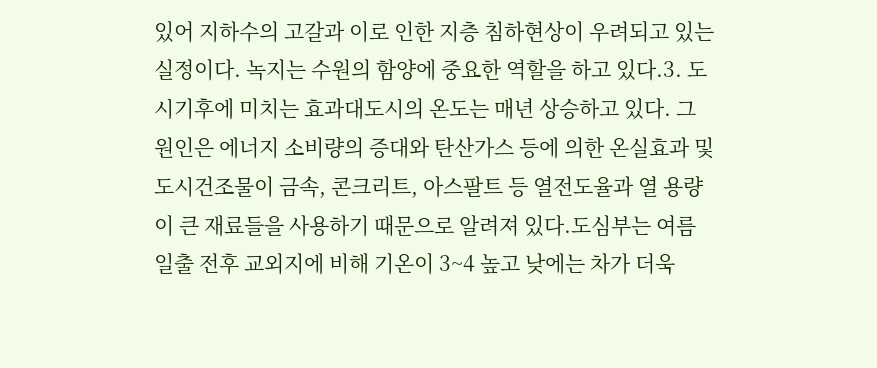있어 지하수의 고갈과 이로 인한 지층 침하현상이 우려되고 있는 실정이다. 녹지는 수원의 함양에 중요한 역할을 하고 있다.3. 도시기후에 미치는 효과대도시의 온도는 매년 상승하고 있다. 그 원인은 에너지 소비량의 증대와 탄산가스 등에 의한 온실효과 및 도시건조물이 금속, 콘크리트, 아스팔트 등 열전도율과 열 용량이 큰 재료들을 사용하기 때문으로 알려져 있다.도심부는 여름 일출 전후 교외지에 비해 기온이 3~4 높고 낮에는 차가 더욱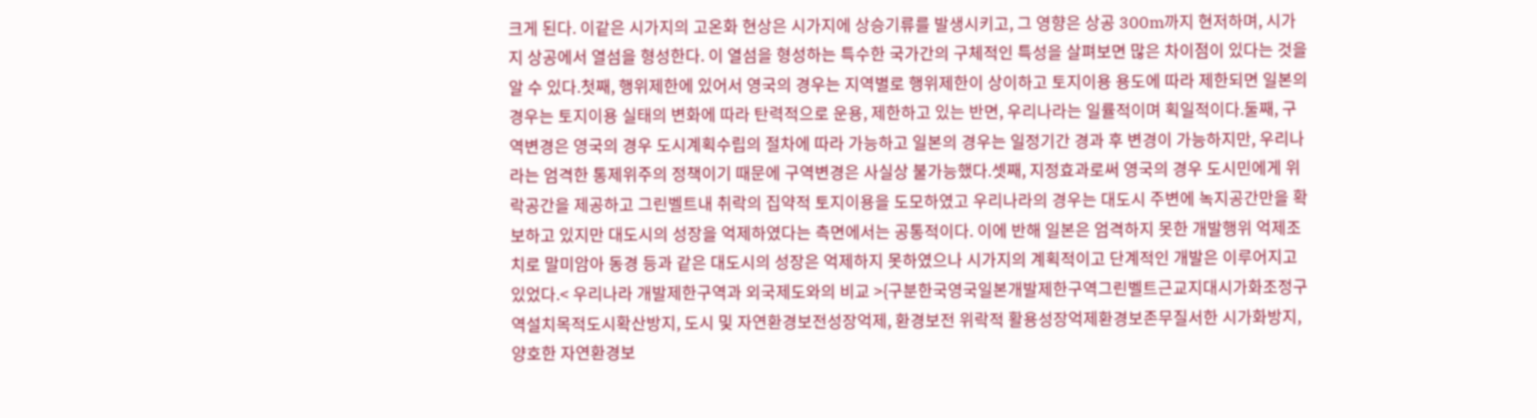크게 된다. 이같은 시가지의 고온화 현상은 시가지에 상승기류를 발생시키고, 그 영향은 상공 300m까지 현저하며, 시가지 상공에서 열섬을 형성한다. 이 열섬을 형성하는 특수한 국가간의 구체적인 특성을 살펴보면 많은 차이점이 있다는 것을 알 수 있다.첫째, 행위제한에 있어서 영국의 경우는 지역별로 행위제한이 상이하고 토지이용 용도에 따라 제한되면 일본의 경우는 토지이용 실태의 변화에 따라 탄력적으로 운용, 제한하고 있는 반면, 우리나라는 일률적이며 획일적이다.둘째, 구역변경은 영국의 경우 도시계획수립의 절차에 따라 가능하고 일본의 경우는 일정기간 경과 후 변경이 가능하지만, 우리나라는 엄격한 통제위주의 정책이기 때문에 구역변경은 사실상 불가능했다.셋째, 지정효과로써 영국의 경우 도시민에게 위락공간을 제공하고 그린벨트내 취락의 집약적 토지이용을 도모하였고 우리나라의 경우는 대도시 주변에 녹지공간만을 확보하고 있지만 대도시의 성장을 억제하였다는 측면에서는 공통적이다. 이에 반해 일본은 엄격하지 못한 개발행위 억제조치로 말미암아 동경 등과 같은 대도시의 성장은 억제하지 못하였으나 시가지의 계획적이고 단계적인 개발은 이루어지고 있었다.< 우리나라 개발제한구역과 외국제도와의 비교 >{구분한국영국일본개발제한구역그린벨트근교지대시가화조정구역설치목적도시확산방지, 도시 및 자연환경보전성장억제, 환경보전 위락적 활용성장억제환경보존무질서한 시가화방지, 양호한 자연환경보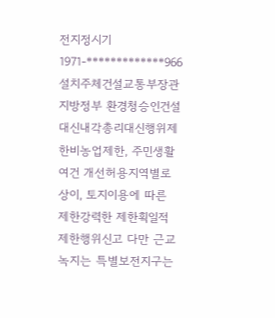전지정시기1971-*************966설치주체건설교통부장관지방정부 환경청승인건설대신내각총리대신행위제한비농업제한, 주민생활여건 개선허용지역별로상이, 토지이용에 따른 제한강력한 제한획일적 제한행위신고 다만 근교녹지는 특별보전지구는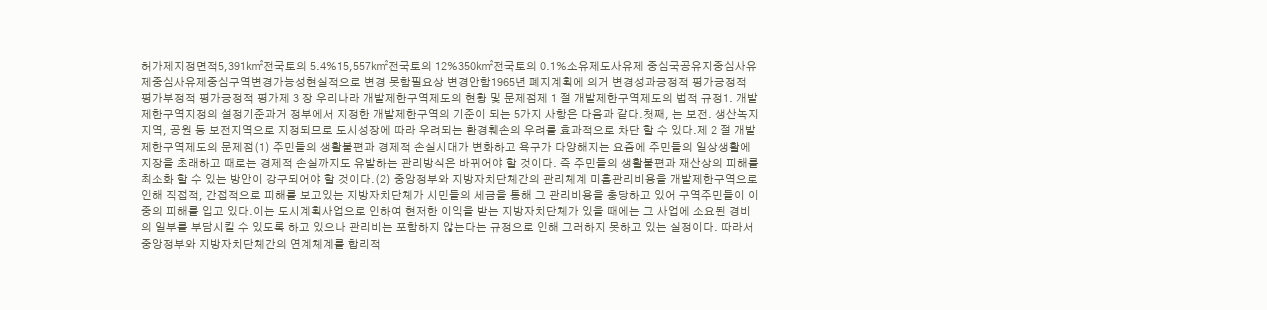허가제지정면적5,391㎢전국토의 5.4%15,557㎢전국토의 12%350㎢전국토의 0.1%소유제도사유제 중심국공유지중심사유제중심사유제중심구역변경가능성현실적으로 변경 못함필요상 변경안함1965년 폐지계획에 의거 변경성과긍정적 평가긍정적 평가부정적 평가긍정적 평가제 3 장 우리나라 개발제한구역제도의 현황 및 문제점제 1 절 개발제한구역제도의 법적 규정1. 개발제한구역지정의 설정기준과거 정부에서 지정한 개발제한구역의 기준이 되는 5가지 사항은 다음과 같다.첫째, 는 보전. 생산녹지지역, 공원 등 보전지역으로 지정되므로 도시성장에 따라 우려되는 환경훼손의 우려를 효과적으로 차단 할 수 있다.제 2 절 개발제한구역제도의 문제점(1) 주민들의 생활불편과 경제적 손실시대가 변화하고 욕구가 다양해지는 요즘에 주민들의 일상생활에 지장을 초래하고 때로는 경제적 손실까지도 유발하는 관리방식은 바뀌어야 할 것이다. 즉 주민들의 생활불편과 재산상의 피해를 최소화 할 수 있는 방안이 강구되어야 할 것이다.(2) 중앙정부와 지방자치단체간의 관리체계 미흡관리비용을 개발제한구역으로 인해 직접적, 간접적으로 피해를 보고있는 지방자치단체가 시민들의 세금을 통해 그 관리비용을 충당하고 있어 구역주민들이 이중의 피해를 입고 있다.이는 도시계획사업으로 인하여 현저한 이익을 받는 지방자치단체가 있을 때에는 그 사업에 소요된 경비의 일부를 부담시킬 수 있도록 하고 있으나 관리비는 포함하지 않는다는 규정으로 인해 그러하지 못하고 있는 실정이다. 따라서 중앙정부와 지방자치단체간의 연계체계를 합리적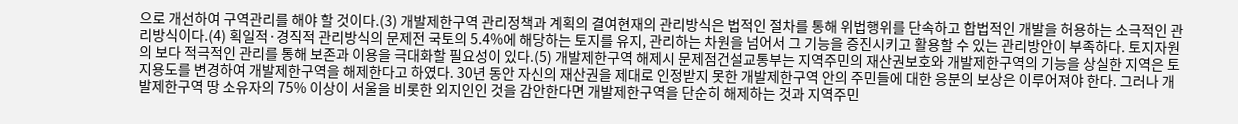으로 개선하여 구역관리를 해야 할 것이다.(3) 개발제한구역 관리정책과 계획의 결여현재의 관리방식은 법적인 절차를 통해 위법행위를 단속하고 합법적인 개발을 허용하는 소극적인 관리방식이다.(4) 획일적·경직적 관리방식의 문제전 국토의 5.4%에 해당하는 토지를 유지, 관리하는 차원을 넘어서 그 기능을 증진시키고 활용할 수 있는 관리방안이 부족하다. 토지자원의 보다 적극적인 관리를 통해 보존과 이용을 극대화할 필요성이 있다.(5) 개발제한구역 해제시 문제점건설교통부는 지역주민의 재산권보호와 개발제한구역의 기능을 상실한 지역은 토지용도를 변경하여 개발제한구역을 해제한다고 하였다. 30년 동안 자신의 재산권을 제대로 인정받지 못한 개발제한구역 안의 주민들에 대한 응분의 보상은 이루어져야 한다. 그러나 개발제한구역 땅 소유자의 75% 이상이 서울을 비롯한 외지인인 것을 감안한다면 개발제한구역을 단순히 해제하는 것과 지역주민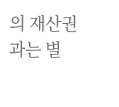의 재산권과는 별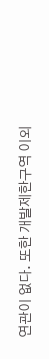연관이 없다. 또한 개발제한구역 이외